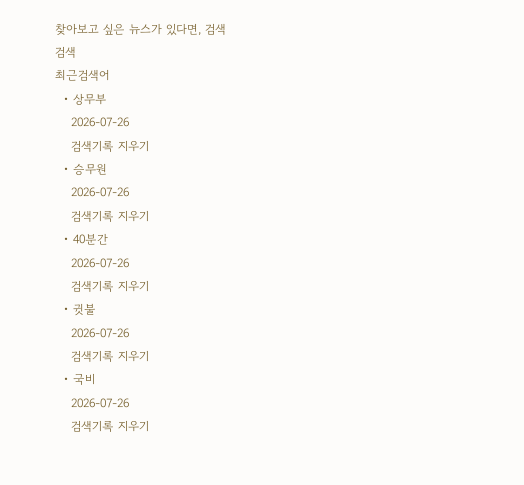찾아보고 싶은 뉴스가 있다면, 검색
검색
최근검색어
  • 상무부
    2026-07-26
    검색기록 지우기
  • 승무원
    2026-07-26
    검색기록 지우기
  • 40분간
    2026-07-26
    검색기록 지우기
  • 귓불
    2026-07-26
    검색기록 지우기
  • 국비
    2026-07-26
    검색기록 지우기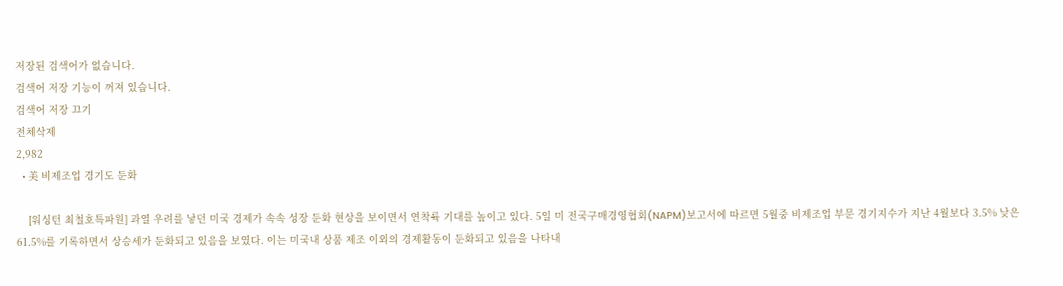저장된 검색어가 없습니다.
검색어 저장 기능이 꺼져 있습니다.
검색어 저장 끄기
전체삭제
2,982
  • 美 비제조업 경기도 둔화

    [워싱턴 최철호특파원] 과열 우려를 낳던 미국 경제가 속속 성장 둔화 현상을 보이면서 연착륙 기대를 높이고 있다. 5일 미 전국구매경영협회(NAPM)보고서에 따르면 5월중 비제조업 부문 경기지수가 지난 4월보다 3.5% 낮은 61.5%를 기록하면서 상승세가 둔화되고 있음을 보였다. 이는 미국내 상품 제조 이외의 경제활동이 둔화되고 있음을 나타내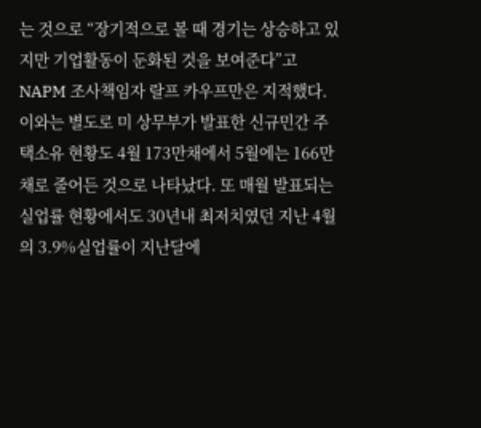는 것으로 “장기적으로 볼 때 경기는 상승하고 있지만 기업활동이 둔화된 것을 보여준다”고 NAPM 조사책임자 랄프 카우프만은 지적했다. 이와는 별도로 미 상무부가 발표한 신규민간 주택소유 현황도 4월 173만채에서 5월에는 166만채로 줄어든 것으로 나타났다. 또 매월 발표되는 실업률 현황에서도 30년내 최저치였던 지난 4월의 3.9%실업률이 지난달에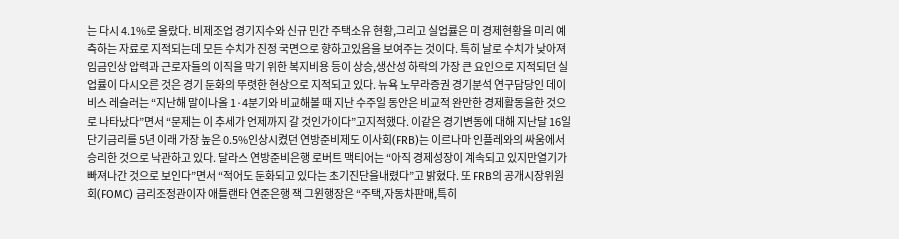는 다시 4.1%로 올랐다. 비제조업 경기지수와 신규 민간 주택소유 현황,그리고 실업률은 미 경제현황을 미리 예측하는 자료로 지적되는데 모든 수치가 진정 국면으로 향하고있음을 보여주는 것이다. 특히 날로 수치가 낮아져 임금인상 압력과 근로자들의 이직을 막기 위한 복지비용 등이 상승,생산성 하락의 가장 큰 요인으로 지적되던 실업률이 다시오른 것은 경기 둔화의 뚜렷한 현상으로 지적되고 있다. 뉴욕 노무라증권 경기분석 연구담당인 데이비스 레슬러는 “지난해 말이나올 1·4분기와 비교해볼 때 지난 수주일 동안은 비교적 완만한 경제활동을한 것으로 나타났다”면서 “문제는 이 추세가 언제까지 갈 것인가이다”고지적했다. 이같은 경기변동에 대해 지난달 16일 단기금리를 5년 이래 가장 높은 0.5%인상시켰던 연방준비제도 이사회(FRB)는 이르나마 인플레와의 싸움에서 승리한 것으로 낙관하고 있다. 달라스 연방준비은행 로버트 맥티어는 “아직 경제성장이 계속되고 있지만열기가 빠져나간 것으로 보인다”면서 “적어도 둔화되고 있다는 초기진단을내렸다”고 밝혔다. 또 FRB의 공개시장위원회(FOMC) 금리조정관이자 애틀랜타 연준은행 잭 그윈행장은 “주택,자동차판매,특히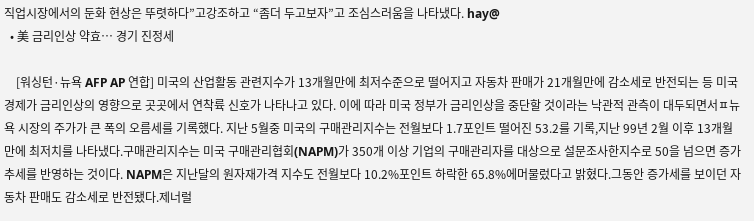직업시장에서의 둔화 현상은 뚜렷하다”고강조하고 “좀더 두고보자”고 조심스러움을 나타냈다. hay@
  • 美 금리인상 약효… 경기 진정세

    [워싱턴·뉴욕 AFP AP 연합] 미국의 산업활동 관련지수가 13개월만에 최저수준으로 떨어지고 자동차 판매가 21개월만에 감소세로 반전되는 등 미국 경제가 금리인상의 영향으로 곳곳에서 연착륙 신호가 나타나고 있다. 이에 따라 미국 정부가 금리인상을 중단할 것이라는 낙관적 관측이 대두되면서ㅍ뉴욕 시장의 주가가 큰 폭의 오름세를 기록했다. 지난 5월중 미국의 구매관리지수는 전월보다 1.7포인트 떨어진 53.2를 기록,지난 99년 2월 이후 13개월만에 최저치를 나타냈다.구매관리지수는 미국 구매관리협회(NAPM)가 350개 이상 기업의 구매관리자를 대상으로 설문조사한지수로 50을 넘으면 증가추세를 반영하는 것이다. NAPM은 지난달의 원자재가격 지수도 전월보다 10.2%포인트 하락한 65.8%에머물렀다고 밝혔다.그동안 증가세를 보이던 자동차 판매도 감소세로 반전됐다.제너럴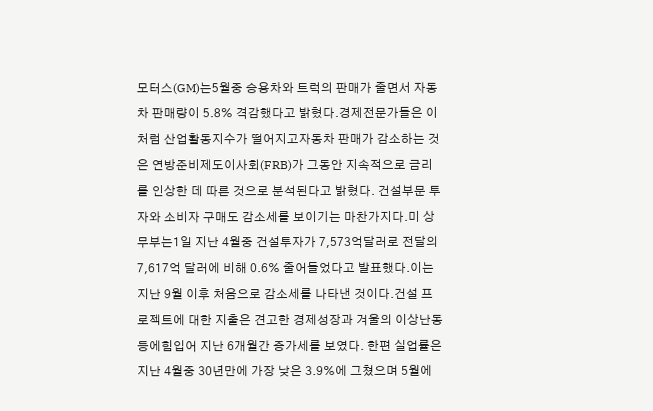모터스(GM)는5월중 승용차와 트럭의 판매가 줄면서 자동차 판매량이 5.8% 격감했다고 밝혔다.경제전문가들은 이처럼 산업활동지수가 떨어지고자동차 판매가 감소하는 것은 연방준비제도이사회(FRB)가 그동안 지속적으로 금리를 인상한 데 따른 것으로 분석된다고 밝혔다. 건설부문 투자와 소비자 구매도 감소세를 보이기는 마찬가지다.미 상무부는1일 지난 4월중 건설투자가 7,573억달러로 전달의 7,617억 달러에 비해 0.6% 줄어들었다고 발표했다.이는 지난 9월 이후 처음으로 감소세를 나타낸 것이다.건설 프로젝트에 대한 지출은 견고한 경제성장과 겨울의 이상난동 등에힘입어 지난 6개월간 증가세를 보였다. 한편 실업률은 지난 4월중 30년만에 가장 낮은 3.9%에 그쳤으며 5월에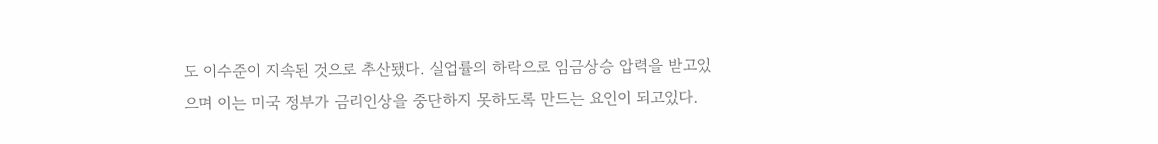도 이수준이 지속된 것으로 추산됐다. 실업률의 하락으로 임금상승 압력을 받고있으며 이는 미국 정부가 금리인상을 중단하지 못하도록 만드는 요인이 되고있다.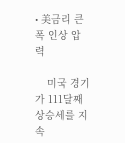• 美금리 큰폭 인상 압력

    미국 경기가 111달째 상승세를 지속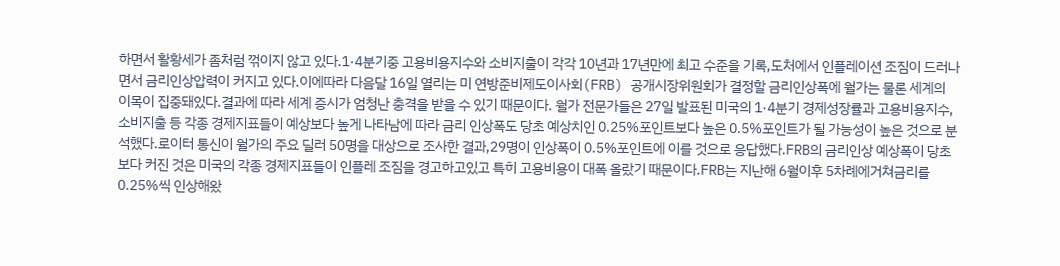하면서 활황세가 좀처럼 꺾이지 않고 있다.1·4분기중 고용비용지수와 소비지출이 각각 10년과 17년만에 최고 수준을 기록,도처에서 인플레이션 조짐이 드러나면서 금리인상압력이 커지고 있다.이에따라 다음달 16일 열리는 미 연방준비제도이사회(FRB) 공개시장위원회가 결정할 금리인상폭에 월가는 물론 세계의 이목이 집중돼있다.결과에 따라 세계 증시가 엄청난 충격을 받을 수 있기 때문이다. 월가 전문가들은 27일 발표된 미국의 1·4분기 경제성장률과 고용비용지수,소비지출 등 각종 경제지표들이 예상보다 높게 나타남에 따라 금리 인상폭도 당초 예상치인 0.25%포인트보다 높은 0.5%포인트가 될 가능성이 높은 것으로 분석했다.로이터 통신이 월가의 주요 딜러 50명을 대상으로 조사한 결과,29명이 인상폭이 0.5%포인트에 이를 것으로 응답했다.FRB의 금리인상 예상폭이 당초보다 커진 것은 미국의 각종 경제지표들이 인플레 조짐을 경고하고있고 특히 고용비용이 대폭 올랐기 때문이다.FRB는 지난해 6월이후 5차례에거쳐금리를 0.25%씩 인상해왔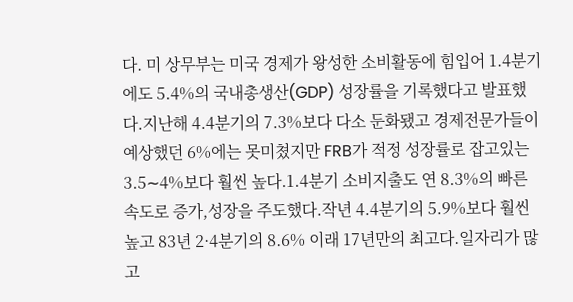다. 미 상무부는 미국 경제가 왕성한 소비활동에 힘입어 1.4분기에도 5.4%의 국내총생산(GDP) 성장률을 기록했다고 발표했다.지난해 4.4분기의 7.3%보다 다소 둔화됐고 경제전문가들이 예상했던 6%에는 못미쳤지만 FRB가 적정 성장률로 잡고있는 3.5∼4%보다 훨씬 높다.1.4분기 소비지출도 연 8.3%의 빠른 속도로 증가,성장을 주도했다.작년 4.4분기의 5.9%보다 훨씬 높고 83년 2·4분기의 8.6% 이래 17년만의 최고다.일자리가 많고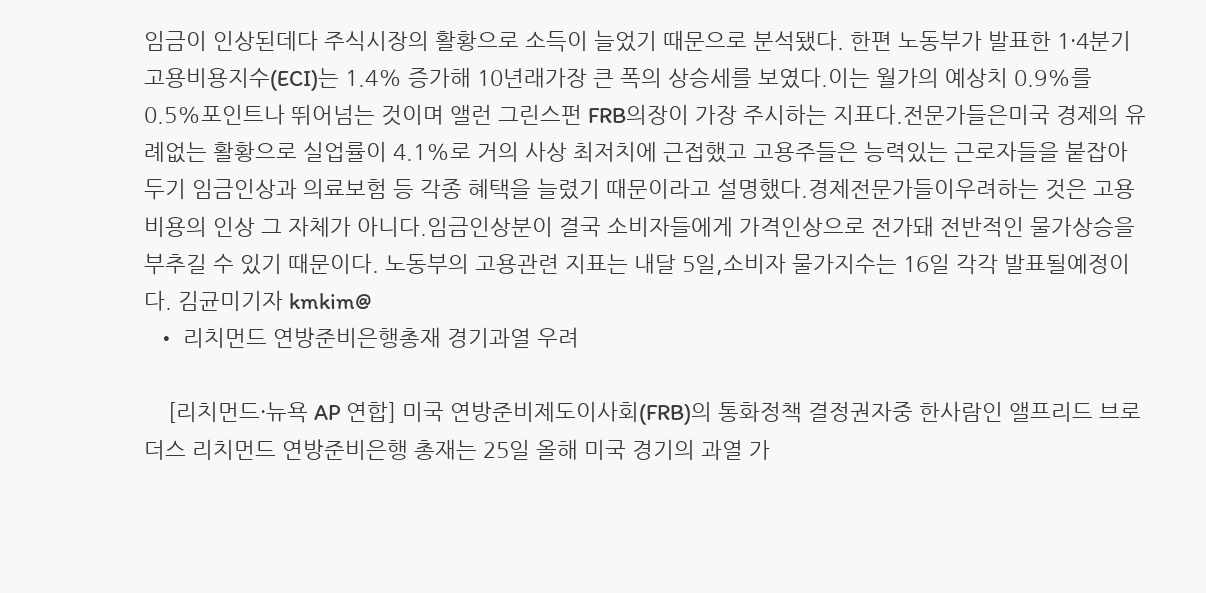임금이 인상된데다 주식시장의 활황으로 소득이 늘었기 때문으로 분석됐다. 한편 노동부가 발표한 1·4분기 고용비용지수(ECI)는 1.4% 증가해 10년래가장 큰 폭의 상승세를 보였다.이는 월가의 예상치 0.9%를 0.5%포인트나 뛰어넘는 것이며 앨런 그린스펀 FRB의장이 가장 주시하는 지표다.전문가들은미국 경제의 유례없는 활황으로 실업률이 4.1%로 거의 사상 최저치에 근접했고 고용주들은 능력있는 근로자들을 붙잡아두기 임금인상과 의료보험 등 각종 혜택을 늘렸기 때문이라고 설명했다.경제전문가들이우려하는 것은 고용비용의 인상 그 자체가 아니다.임금인상분이 결국 소비자들에게 가격인상으로 전가돼 전반적인 물가상승을 부추길 수 있기 때문이다. 노동부의 고용관련 지표는 내달 5일,소비자 물가지수는 16일 각각 발표될예정이다. 김균미기자 kmkim@
  • 리치먼드 연방준비은행총재 경기과열 우려

    [리치먼드·뉴욕 AP 연합] 미국 연방준비제도이사회(FRB)의 통화정책 결정권자중 한사람인 앨프리드 브로더스 리치먼드 연방준비은행 총재는 25일 올해 미국 경기의 과열 가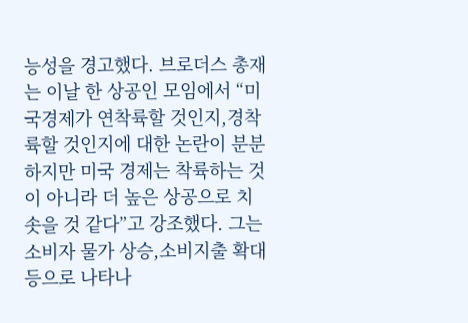능성을 경고했다. 브로더스 총재는 이날 한 상공인 모임에서 “미국경제가 연착륙할 것인지,경착륙할 것인지에 대한 논란이 분분하지만 미국 경제는 착륙하는 것이 아니라 더 높은 상공으로 치솟을 것 같다”고 강조했다. 그는 소비자 물가 상승,소비지출 확대 등으로 나타나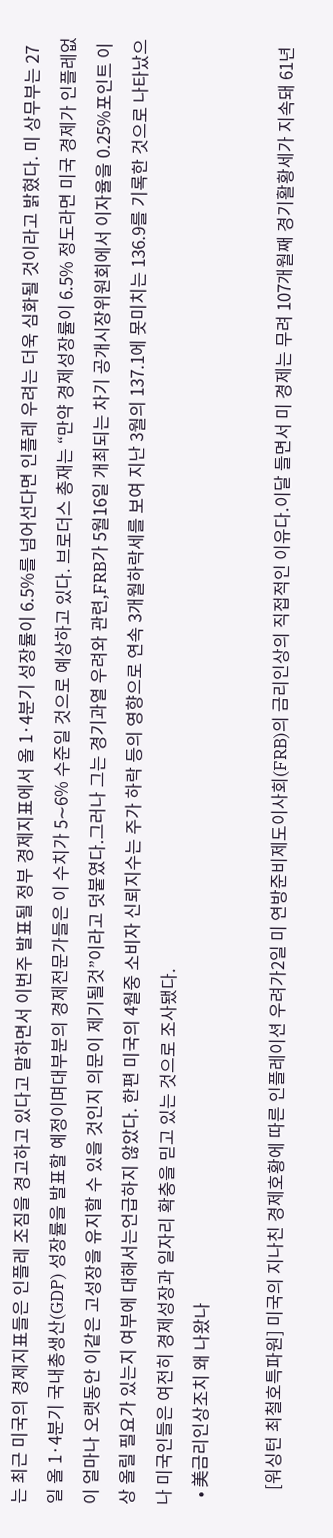는 최근 미국의 경제지표들은 인플레 조짐을 경고하고 있다고 말하면서 이번주 발표될 정부 경제지표에서 올 1·4분기 성장률이 6.5%를 넘어선다면 인플레 우려는 더욱 심화될 것이라고 밝혔다. 미 상무부는 27일 올 1·4분기 국내총생산(GDP) 성장률을 발표할 예정이며대부분의 경제전문가들은 이 수치가 5∼6% 수준일 것으로 예상하고 있다. 브로더스 총재는 “만약 경제성장률이 6.5% 정도라면 미국 경제가 인플레없이 얼마나 오랫동안 이같은 고성장을 유지할 수 있을 것인지 의문이 제기될것”이라고 덧붙였다.그러나 그는 경기과열 우려와 관련,FRB가 5월16일 개최되는 차기 공개시장위원회에서 이자율을 0.25%포인트 이상 올릴 필요가 있는지 여부에 대해서는언급하지 않았다. 한편 미국의 4월중 소비자 신뢰지수는 주가 하락 등의 영향으로 연속 3개월하락세를 보여 지난 3월의 137.1에 못미치는 136.9를 기록한 것으로 나타났으나 미국인들은 여전히 경제성장과 일자리 확충을 믿고 있는 것으로 조사됐다.
  • 美금리인상조치 왜 나왔나

    [워싱턴 최철호특파원] 미국의 지나친 경제호황에 따른 인플레이션 우려가2일 미 연방준비제도이사회(FRB)의 금리인상의 직접적인 이유다.이달 들면서 미 경제는 무려 107개월째 경기활황세가 지속돼 61년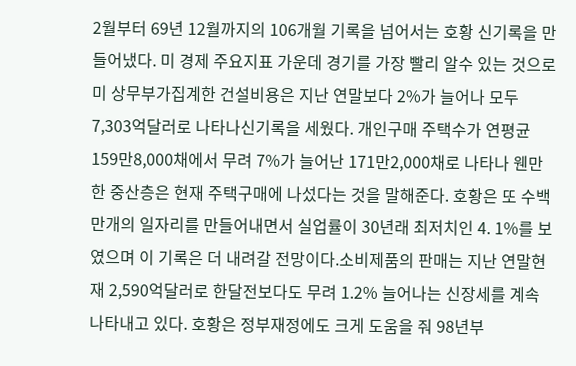2월부터 69년 12월까지의 106개월 기록을 넘어서는 호황 신기록을 만들어냈다. 미 경제 주요지표 가운데 경기를 가장 빨리 알수 있는 것으로 미 상무부가집계한 건설비용은 지난 연말보다 2%가 늘어나 모두 7,303억달러로 나타나신기록을 세웠다. 개인구매 주택수가 연평균 159만8,000채에서 무려 7%가 늘어난 171만2,000채로 나타나 웬만한 중산층은 현재 주택구매에 나섰다는 것을 말해준다. 호황은 또 수백만개의 일자리를 만들어내면서 실업률이 30년래 최저치인 4. 1%를 보였으며 이 기록은 더 내려갈 전망이다.소비제품의 판매는 지난 연말현재 2,590억달러로 한달전보다도 무려 1.2% 늘어나는 신장세를 계속 나타내고 있다. 호황은 정부재정에도 크게 도움을 줘 98년부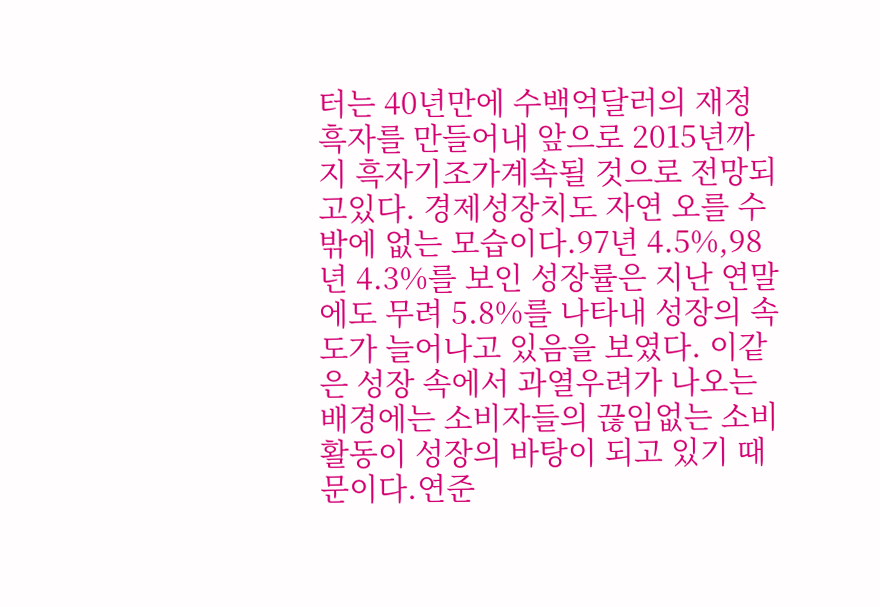터는 40년만에 수백억달러의 재정흑자를 만들어내 앞으로 2015년까지 흑자기조가계속될 것으로 전망되고있다. 경제성장치도 자연 오를 수 밖에 없는 모습이다.97년 4.5%,98년 4.3%를 보인 성장률은 지난 연말에도 무려 5.8%를 나타내 성장의 속도가 늘어나고 있음을 보였다. 이같은 성장 속에서 과열우려가 나오는 배경에는 소비자들의 끊임없는 소비활동이 성장의 바탕이 되고 있기 때문이다.연준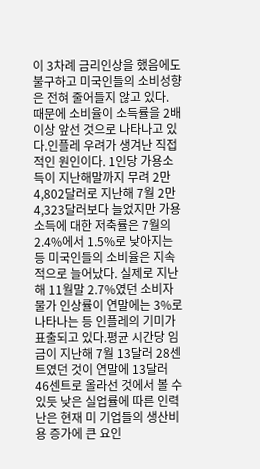이 3차례 금리인상을 했음에도 불구하고 미국인들의 소비성향은 전혀 줄어들지 않고 있다. 때문에 소비율이 소득률을 2배 이상 앞선 것으로 나타나고 있다.인플레 우려가 생겨난 직접적인 원인이다. 1인당 가용소득이 지난해말까지 무려 2만4,802달러로 지난해 7월 2만4,323달러보다 늘었지만 가용소득에 대한 저축률은 7월의 2.4%에서 1.5%로 낮아지는 등 미국인들의 소비율은 지속적으로 늘어났다. 실제로 지난해 11월말 2.7%였던 소비자물가 인상률이 연말에는 3%로 나타나는 등 인플레의 기미가 표출되고 있다.평균 시간당 임금이 지난해 7월 13달러 28센트였던 것이 연말에 13달러 46센트로 올라선 것에서 볼 수 있듯 낮은 실업률에 따른 인력난은 현재 미 기업들의 생산비용 증가에 큰 요인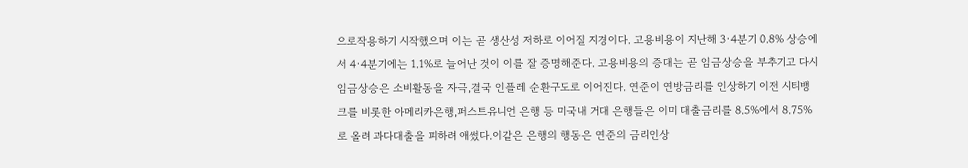으로작용하기 시작했으며 이는 곧 생산성 저하로 이어질 지경이다. 고용비용이 지난해 3·4분기 0.8% 상승에서 4·4분기에는 1.1%로 늘어난 것이 이를 잘 증명해준다. 고용비용의 증대는 곧 임금상승을 부추기고 다시 임금상승은 소비활동을 자극,결국 인플레 순환구도로 이어진다. 연준이 연방금리를 인상하기 이전 시티뱅크를 비롯한 아메리카은행,퍼스트유니언 은행 등 미국내 거대 은행들은 이미 대출금리를 8.5%에서 8.75%로 올려 과다대출을 피하려 애썼다.이같은 은행의 행동은 연준의 금리인상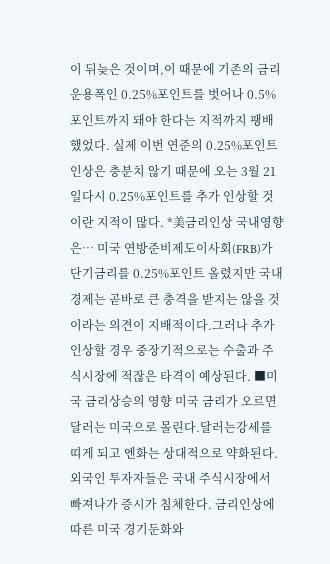이 뒤늦은 것이며,이 때문에 기존의 금리운용폭인 0.25%포인트를 벗어나 0.5%포인트까지 돼야 한다는 지적까지 팽배했었다. 실제 이번 연준의 0.25%포인트 인상은 충분치 않기 때문에 오는 3월 21일다시 0.25%포인트를 추가 인상할 것이란 지적이 많다. *美금리인상 국내영향은… 미국 연방준비제도이사회(FRB)가 단기금리를 0.25%포인트 올렸지만 국내 경제는 곧바로 큰 충격을 받지는 않을 것이라는 의견이 지배적이다.그러나 추가 인상할 경우 중장기적으로는 수출과 주식시장에 적잖은 타격이 예상된다. ■미국 금리상승의 영향 미국 금리가 오르면 달러는 미국으로 몰린다.달러는강세를 띠게 되고 엔화는 상대적으로 약화된다. 외국인 투자자들은 국내 주식시장에서 빠져나가 증시가 침체한다. 금리인상에 따른 미국 경기둔화와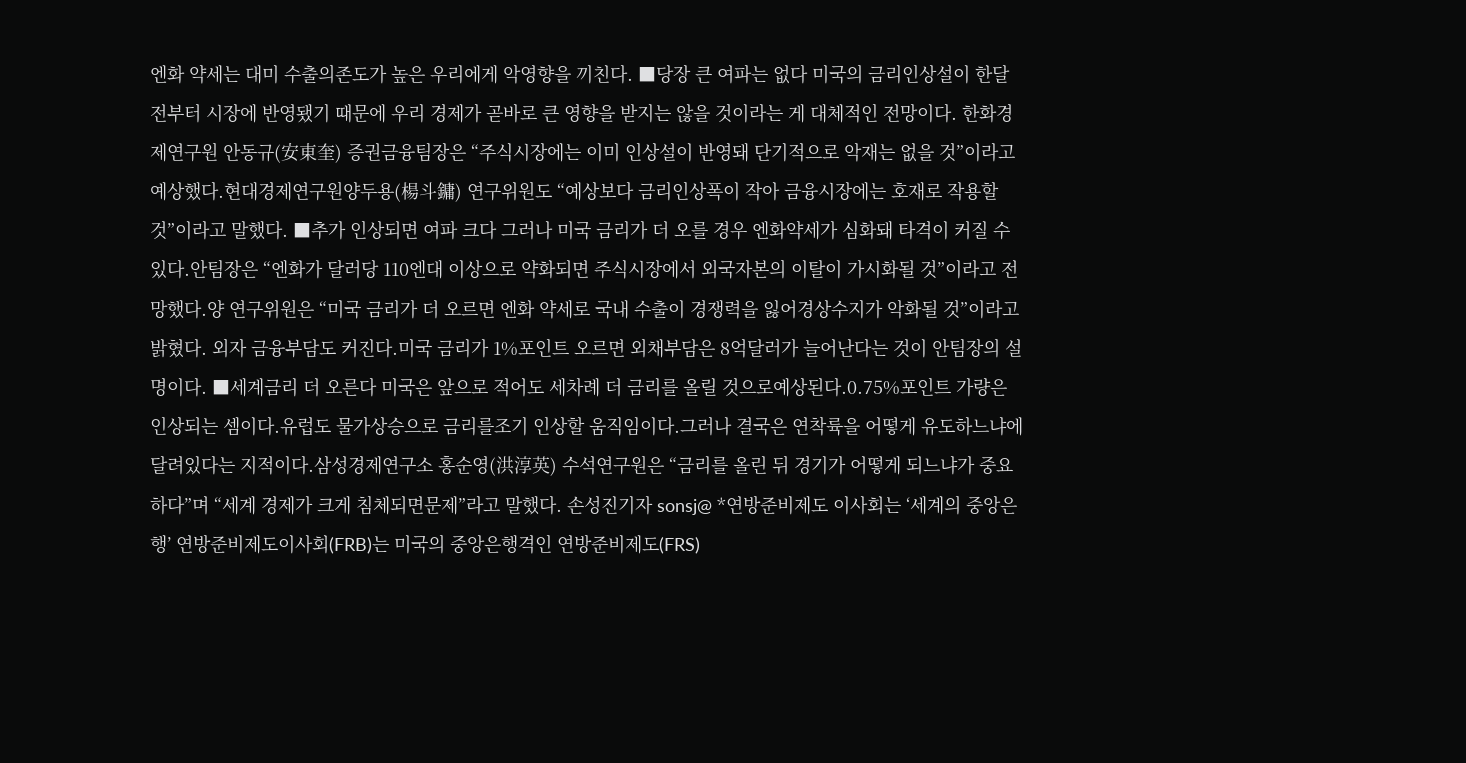엔화 약세는 대미 수출의존도가 높은 우리에게 악영향을 끼친다. ■당장 큰 여파는 없다 미국의 금리인상설이 한달전부터 시장에 반영됐기 때문에 우리 경제가 곧바로 큰 영향을 받지는 않을 것이라는 게 대체적인 전망이다. 한화경제연구원 안동규(安東奎) 증권금융팀장은 “주식시장에는 이미 인상설이 반영돼 단기적으로 악재는 없을 것”이라고 예상했다.현대경제연구원양두용(楊斗鏞) 연구위원도 “예상보다 금리인상폭이 작아 금융시장에는 호재로 작용할 것”이라고 말했다. ■추가 인상되면 여파 크다 그러나 미국 금리가 더 오를 경우 엔화약세가 심화돼 타격이 커질 수 있다.안팀장은 “엔화가 달러당 110엔대 이상으로 약화되면 주식시장에서 외국자본의 이탈이 가시화될 것”이라고 전망했다.양 연구위원은 “미국 금리가 더 오르면 엔화 약세로 국내 수출이 경쟁력을 잃어경상수지가 악화될 것”이라고 밝혔다. 외자 금융부담도 커진다.미국 금리가 1%포인트 오르면 외채부담은 8억달러가 늘어난다는 것이 안팀장의 설명이다. ■세계금리 더 오른다 미국은 앞으로 적어도 세차례 더 금리를 올릴 것으로예상된다.0.75%포인트 가량은 인상되는 셈이다.유럽도 물가상승으로 금리를조기 인상할 움직임이다.그러나 결국은 연착륙을 어떻게 유도하느냐에 달려있다는 지적이다.삼성경제연구소 홍순영(洪淳英) 수석연구원은 “금리를 올린 뒤 경기가 어떻게 되느냐가 중요하다”며 “세계 경제가 크게 침체되면문제”라고 말했다. 손성진기자 sonsj@ *연방준비제도 이사회는 ‘세계의 중앙은행’ 연방준비제도이사회(FRB)는 미국의 중앙은행격인 연방준비제도(FRS)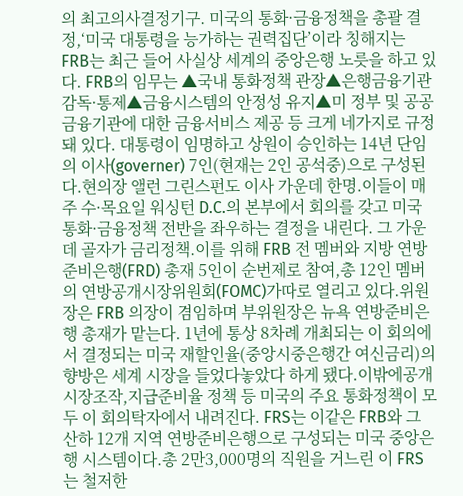의 최고의사결정기구. 미국의 통화·금융정책을 총괄 결정,‘미국 대통령을 능가하는 권력집단’이라 칭해지는 FRB는 최근 들어 사실상 세계의 중앙은행 노릇을 하고 있다. FRB의 임무는 ▲국내 통화정책 관장▲은행금융기관 감독·통제▲금융시스템의 안정성 유지▲미 정부 및 공공 금융기관에 대한 금융서비스 제공 등 크게 네가지로 규정돼 있다. 대통령이 임명하고 상원이 승인하는 14년 단임의 이사(governer) 7인(현재는 2인 공석중)으로 구성된다.현의장 앨런 그린스펀도 이사 가운데 한명.이들이 매주 수·목요일 워싱턴 D.C.의 본부에서 회의를 갖고 미국 통화·금융정책 전반을 좌우하는 결정을 내린다. 그 가운데 골자가 금리정책.이를 위해 FRB 전 멤버와 지방 연방준비은행(FRD) 총재 5인이 순번제로 참여,총 12인 멤버의 연방공개시장위원회(FOMC)가따로 열리고 있다.위원장은 FRB 의장이 겸임하며 부위원장은 뉴욕 연방준비은행 총재가 맡는다. 1년에 통상 8차례 개최되는 이 회의에서 결정되는 미국 재할인율(중앙시중은행간 여신금리)의 향방은 세계 시장을 들었다놓았다 하게 됐다.이밖에공개시장조작,지급준비율 정책 등 미국의 주요 통화정책이 모두 이 회의탁자에서 내려진다. FRS는 이같은 FRB와 그 산하 12개 지역 연방준비은행으로 구성되는 미국 중앙은행 시스템이다.총 2만3,000명의 직원을 거느린 이 FRS는 철저한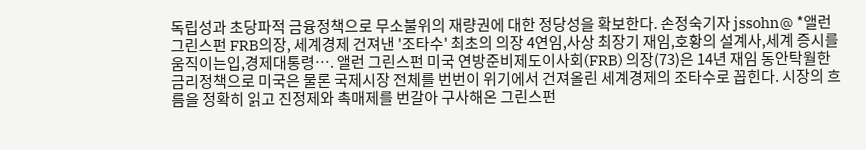독립성과 초당파적 금융정책으로 무소불위의 재량권에 대한 정당성을 확보한다. 손정숙기자 jssohn@ *앨런 그린스펀 FRB의장, 세계경제 건져낸 '조타수' 최초의 의장 4연임,사상 최장기 재임,호황의 설계사,세계 증시를 움직이는입,경제대통령…. 앨런 그린스펀 미국 연방준비제도이사회(FRB) 의장(73)은 14년 재임 동안탁월한 금리정책으로 미국은 물론 국제시장 전체를 번번이 위기에서 건져올린 세계경제의 조타수로 꼽힌다. 시장의 흐름을 정확히 읽고 진정제와 촉매제를 번갈아 구사해온 그린스펀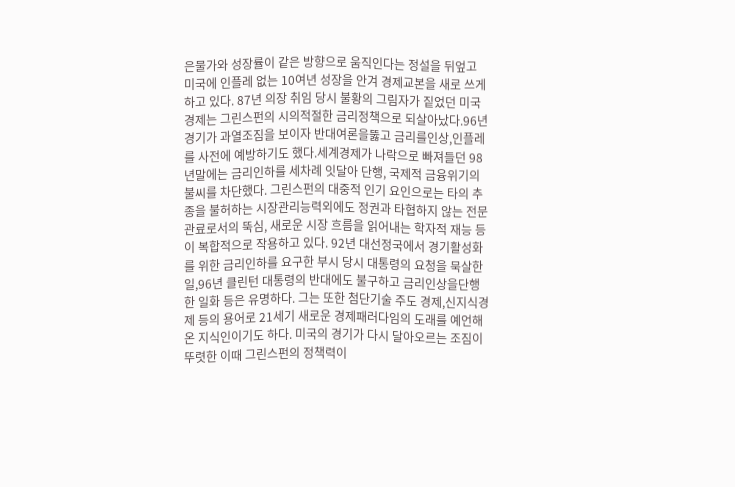은물가와 성장률이 같은 방향으로 움직인다는 정설을 뒤엎고 미국에 인플레 없는 10여년 성장을 안겨 경제교본을 새로 쓰게 하고 있다. 87년 의장 취임 당시 불황의 그림자가 짙었던 미국경제는 그린스펀의 시의적절한 금리정책으로 되살아났다.96년 경기가 과열조짐을 보이자 반대여론을뚫고 금리를인상,인플레를 사전에 예방하기도 했다.세계경제가 나락으로 빠져들던 98년말에는 금리인하를 세차례 잇달아 단행, 국제적 금융위기의 불씨를 차단했다. 그린스펀의 대중적 인기 요인으로는 타의 추종을 불허하는 시장관리능력외에도 정권과 타협하지 않는 전문관료로서의 뚝심, 새로운 시장 흐름을 읽어내는 학자적 재능 등이 복합적으로 작용하고 있다. 92년 대선정국에서 경기활성화를 위한 금리인하를 요구한 부시 당시 대통령의 요청을 묵살한 일,96년 클린턴 대통령의 반대에도 불구하고 금리인상을단행한 일화 등은 유명하다. 그는 또한 첨단기술 주도 경제,신지식경제 등의 용어로 21세기 새로운 경제패러다임의 도래를 예언해온 지식인이기도 하다. 미국의 경기가 다시 달아오르는 조짐이 뚜렷한 이때 그린스펀의 정책력이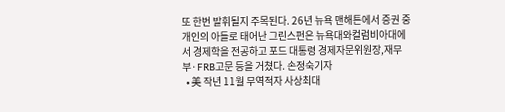또 한번 발휘될지 주목된다. 26년 뉴욕 맨해튼에서 증권 중개인의 아들로 태어난 그린스펀은 뉴욕대와컬럼비아대에서 경제학을 전공하고 포드 대통령 경제자문위원장,재무부·FRB고문 등을 거쳤다. 손정숙기자
  • 美 작년 11월 무역적자 사상최대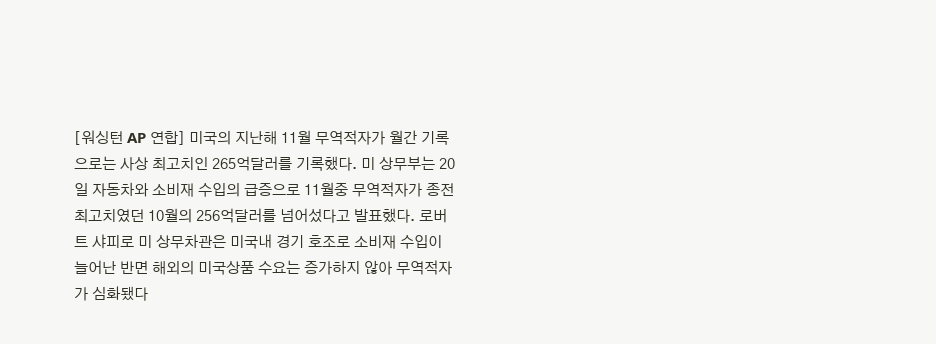[워싱턴 AP 연합] 미국의 지난해 11월 무역적자가 월간 기록으로는 사상 최고치인 265억달러를 기록했다. 미 상무부는 20일 자동차와 소비재 수입의 급증으로 11월중 무역적자가 종전 최고치였던 10월의 256억달러를 넘어섰다고 발표했다. 로버트 샤피로 미 상무차관은 미국내 경기 호조로 소비재 수입이 늘어난 반면 해외의 미국상품 수요는 증가하지 않아 무역적자가 심화됐다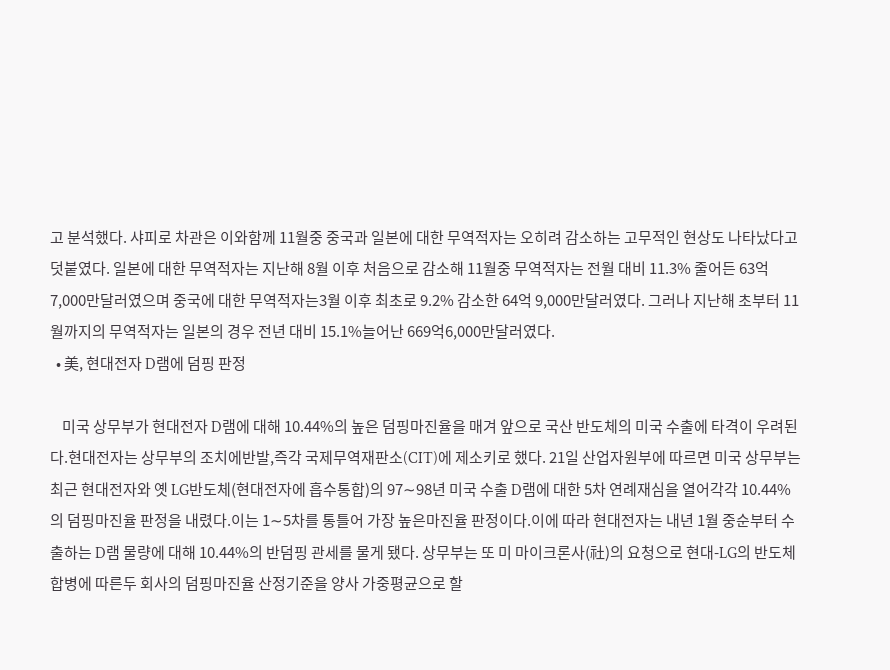고 분석했다. 샤피로 차관은 이와함께 11월중 중국과 일본에 대한 무역적자는 오히려 감소하는 고무적인 현상도 나타났다고 덧붙였다. 일본에 대한 무역적자는 지난해 8월 이후 처음으로 감소해 11월중 무역적자는 전월 대비 11.3% 줄어든 63억7,000만달러였으며 중국에 대한 무역적자는3월 이후 최초로 9.2% 감소한 64억 9,000만달러였다. 그러나 지난해 초부터 11월까지의 무역적자는 일본의 경우 전년 대비 15.1%늘어난 669억6,000만달러였다.
  • 美, 현대전자 D램에 덤핑 판정

    미국 상무부가 현대전자 D램에 대해 10.44%의 높은 덤핑마진율을 매겨 앞으로 국산 반도체의 미국 수출에 타격이 우려된다.현대전자는 상무부의 조치에반발,즉각 국제무역재판소(CIT)에 제소키로 했다. 21일 산업자원부에 따르면 미국 상무부는 최근 현대전자와 옛 LG반도체(현대전자에 흡수통합)의 97∼98년 미국 수출 D램에 대한 5차 연례재심을 열어각각 10.44%의 덤핑마진율 판정을 내렸다.이는 1∼5차를 통틀어 가장 높은마진율 판정이다.이에 따라 현대전자는 내년 1월 중순부터 수출하는 D램 물량에 대해 10.44%의 반덤핑 관세를 물게 됐다. 상무부는 또 미 마이크론사(社)의 요청으로 현대-LG의 반도체 합병에 따른두 회사의 덤핑마진율 산정기준을 양사 가중평균으로 할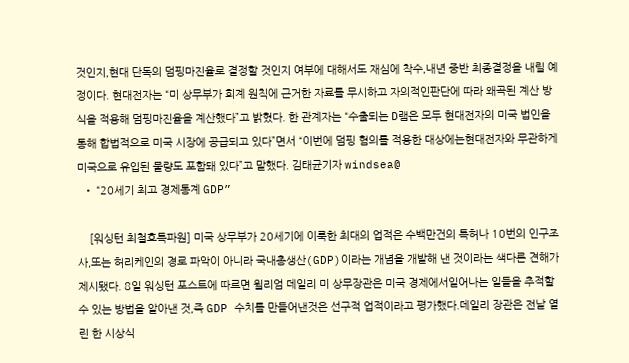것인지,현대 단독의 덤핑마진율로 결정할 것인지 여부에 대해서도 재심에 착수,내년 중반 최종결정을 내릴 예정이다. 현대전자는 “미 상무부가 회계 원칙에 근거한 자료를 무시하고 자의적인판단에 따라 왜곡된 계산 방식을 적용해 덤핑마진율을 계산했다”고 밝혔다. 한 관계자는 “수출되는 D램은 모두 현대전자의 미국 법인을 통해 합법적으로 미국 시장에 공급되고 있다”면서 “이번에 덤핑 혐의를 적용한 대상에는현대전자와 무관하게 미국으로 유입된 물량도 포함돼 있다”고 말했다. 김태균기자 windsea@
  • “20세기 최고 경제통계 GDP”

    [워싱턴 최철호특파원] 미국 상무부가 20세기에 이룩한 최대의 업적은 수백만건의 특허나 10번의 인구조사,또는 허리케인의 경로 파악이 아니라 국내총생산(GDP)이라는 개념을 개발해 낸 것이라는 색다른 견해가 제시됐다. 8일 워싱턴 포스트에 따르면 윌리엄 데일리 미 상무장관은 미국 경제에서일어나는 일들을 추적할 수 있는 방법을 알아낸 것,즉 GDP 수치를 만들어낸것은 선구적 업적이라고 평가했다.데일리 장관은 전날 열린 한 시상식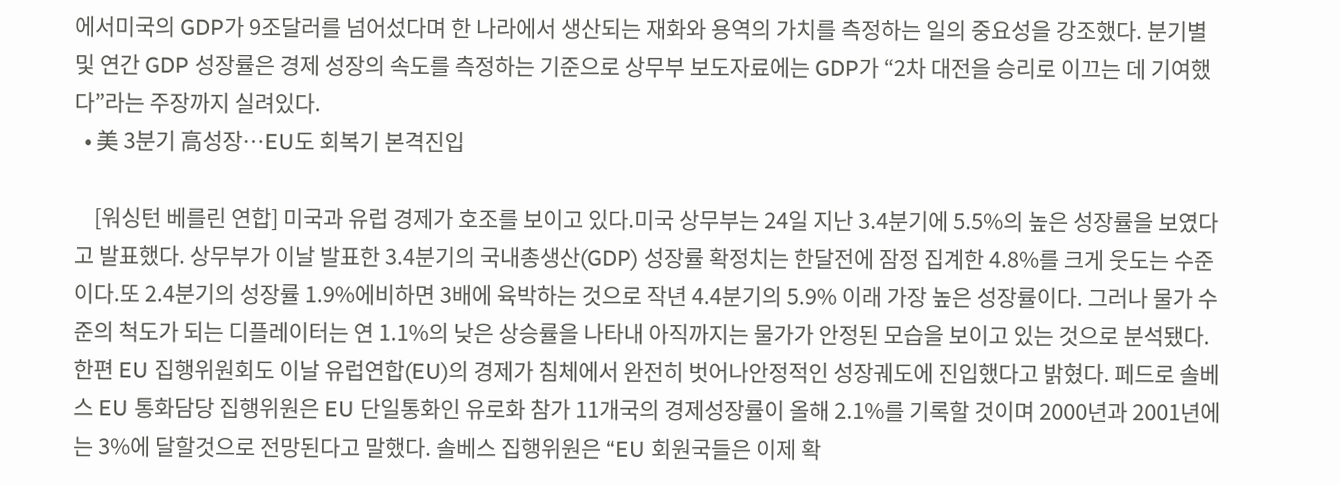에서미국의 GDP가 9조달러를 넘어섰다며 한 나라에서 생산되는 재화와 용역의 가치를 측정하는 일의 중요성을 강조했다. 분기별 및 연간 GDP 성장률은 경제 성장의 속도를 측정하는 기준으로 상무부 보도자료에는 GDP가 “2차 대전을 승리로 이끄는 데 기여했다”라는 주장까지 실려있다.
  • 美 3분기 高성장…EU도 회복기 본격진입

    [워싱턴 베를린 연합] 미국과 유럽 경제가 호조를 보이고 있다.미국 상무부는 24일 지난 3.4분기에 5.5%의 높은 성장률을 보였다고 발표했다. 상무부가 이날 발표한 3.4분기의 국내총생산(GDP) 성장률 확정치는 한달전에 잠정 집계한 4.8%를 크게 웃도는 수준이다.또 2.4분기의 성장률 1.9%에비하면 3배에 육박하는 것으로 작년 4.4분기의 5.9% 이래 가장 높은 성장률이다. 그러나 물가 수준의 척도가 되는 디플레이터는 연 1.1%의 낮은 상승률을 나타내 아직까지는 물가가 안정된 모습을 보이고 있는 것으로 분석됐다. 한편 EU 집행위원회도 이날 유럽연합(EU)의 경제가 침체에서 완전히 벗어나안정적인 성장궤도에 진입했다고 밝혔다. 페드로 솔베스 EU 통화담당 집행위원은 EU 단일통화인 유로화 참가 11개국의 경제성장률이 올해 2.1%를 기록할 것이며 2000년과 2001년에는 3%에 달할것으로 전망된다고 말했다. 솔베스 집행위원은 “EU 회원국들은 이제 확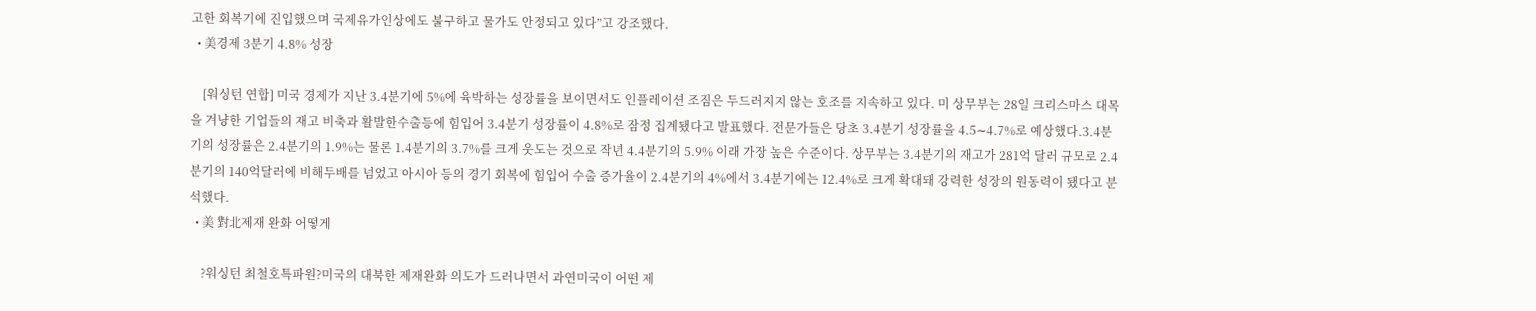고한 회복기에 진입했으며 국제유가인상에도 불구하고 물가도 안정되고 있다”고 강조했다.
  • 美경제 3분기 4.8% 성장

    [워싱턴 연합] 미국 경제가 지난 3.4분기에 5%에 육박하는 성장률을 보이면서도 인플레이션 조짐은 두드러지지 않는 호조를 지속하고 있다. 미 상무부는 28일 크리스마스 대목을 겨냥한 기업들의 재고 비축과 활발한수출등에 힘입어 3.4분기 성장률이 4.8%로 잠정 집계됐다고 발표했다. 전문가들은 당초 3.4분기 성장률을 4.5∼4.7%로 예상했다.3.4분기의 성장률은 2.4분기의 1.9%는 물론 1.4분기의 3.7%를 크게 웃도는 것으로 작년 4.4분기의 5.9% 이래 가장 높은 수준이다. 상무부는 3.4분기의 재고가 281억 달러 규모로 2.4분기의 140억달러에 비해두배를 넘었고 아시아 등의 경기 회복에 힘입어 수출 증가율이 2.4분기의 4%에서 3.4분기에는 12.4%로 크게 확대돼 강력한 성장의 원동력이 됐다고 분석했다.
  • 美 對北제재 완화 어떻게

    ?워싱턴 최철호특파원?미국의 대북한 제재완화 의도가 드러나면서 과연미국이 어떤 제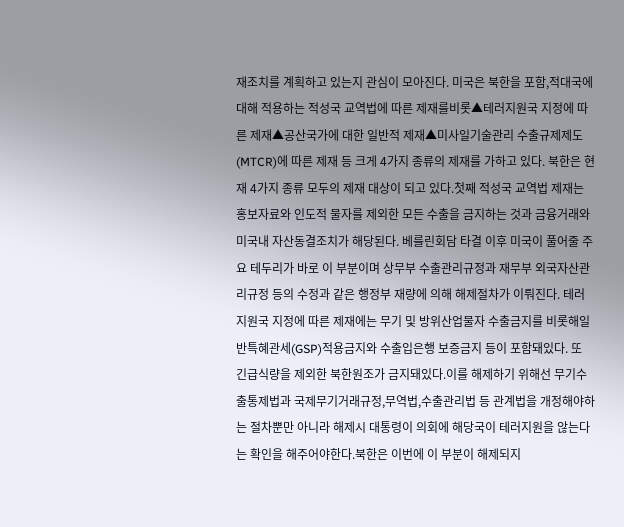재조치를 계획하고 있는지 관심이 모아진다. 미국은 북한을 포함,적대국에 대해 적용하는 적성국 교역법에 따른 제재를비롯▲테러지원국 지정에 따른 제재▲공산국가에 대한 일반적 제재▲미사일기술관리 수출규제제도(MTCR)에 따른 제재 등 크게 4가지 종류의 제재를 가하고 있다. 북한은 현재 4가지 종류 모두의 제재 대상이 되고 있다.첫째 적성국 교역법 제재는 홍보자료와 인도적 물자를 제외한 모든 수출을 금지하는 것과 금융거래와 미국내 자산동결조치가 해당된다. 베를린회담 타결 이후 미국이 풀어줄 주요 테두리가 바로 이 부분이며 상무부 수출관리규정과 재무부 외국자산관리규정 등의 수정과 같은 행정부 재량에 의해 해제절차가 이뤄진다. 테러지원국 지정에 따른 제재에는 무기 및 방위산업물자 수출금지를 비롯해일반특혜관세(GSP)적용금지와 수출입은행 보증금지 등이 포함돼있다. 또 긴급식량을 제외한 북한원조가 금지돼있다.이를 해제하기 위해선 무기수출통제법과 국제무기거래규정,무역법,수출관리법 등 관계법을 개정해야하는 절차뿐만 아니라 해제시 대통령이 의회에 해당국이 테러지원을 않는다는 확인을 해주어야한다.북한은 이번에 이 부분이 해제되지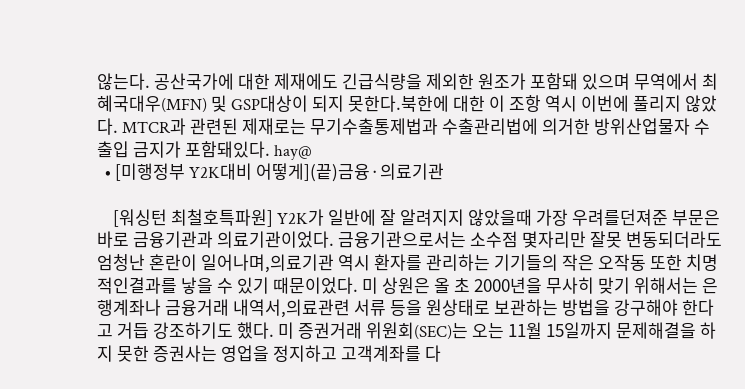않는다. 공산국가에 대한 제재에도 긴급식량을 제외한 원조가 포함돼 있으며 무역에서 최혜국대우(MFN) 및 GSP대상이 되지 못한다.북한에 대한 이 조항 역시 이번에 풀리지 않았다. MTCR과 관련된 제재로는 무기수출통제법과 수출관리법에 의거한 방위산업물자 수출입 금지가 포함돼있다. hay@
  • [미행정부 Y2K대비 어떻게](끝)금융·의료기관

    [워싱턴 최철호특파원] Y2K가 일반에 잘 알려지지 않았을때 가장 우려를던져준 부문은 바로 금융기관과 의료기관이었다. 금융기관으로서는 소수점 몇자리만 잘못 변동되더라도 엄청난 혼란이 일어나며,의료기관 역시 환자를 관리하는 기기들의 작은 오작동 또한 치명적인결과를 낳을 수 있기 때문이었다. 미 상원은 올 초 2000년을 무사히 맞기 위해서는 은행계좌나 금융거래 내역서,의료관련 서류 등을 원상태로 보관하는 방법을 강구해야 한다고 거듭 강조하기도 했다. 미 증권거래 위원회(SEC)는 오는 11월 15일까지 문제해결을 하지 못한 증권사는 영업을 정지하고 고객계좌를 다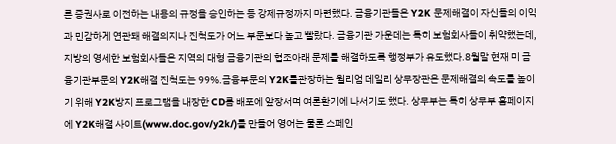른 증권사로 이전하는 내용의 규정을 승인하는 등 강제규정까지 마련했다. 금융기관들은 Y2K 문제해결이 자신들의 이익과 민감하게 연관돼 해결의지나 진척도가 어느 부문보다 높고 빨랐다. 금융기관 가운데는 특히 보험회사들이 취약했는데,지방의 영세한 보험회사들은 지역의 대형 금융기관의 협조아래 문제를 해결하도록 행정부가 유도했다.8월말 현재 미 금융기관부문의 Y2K해결 진척도는 99%.금융부문의 Y2K를관장하는 윌리엄 데일리 상무장관은 문제해결의 속도를 높이기 위해 Y2K방지 프로그램을 내장한 CD롬 배포에 앞장서며 여론환기에 나서기도 했다. 상무부는 특히 상무부 홈페이지에 Y2K해결 사이트(www.doc.gov/y2k/)를 만들어 영어는 물론 스페인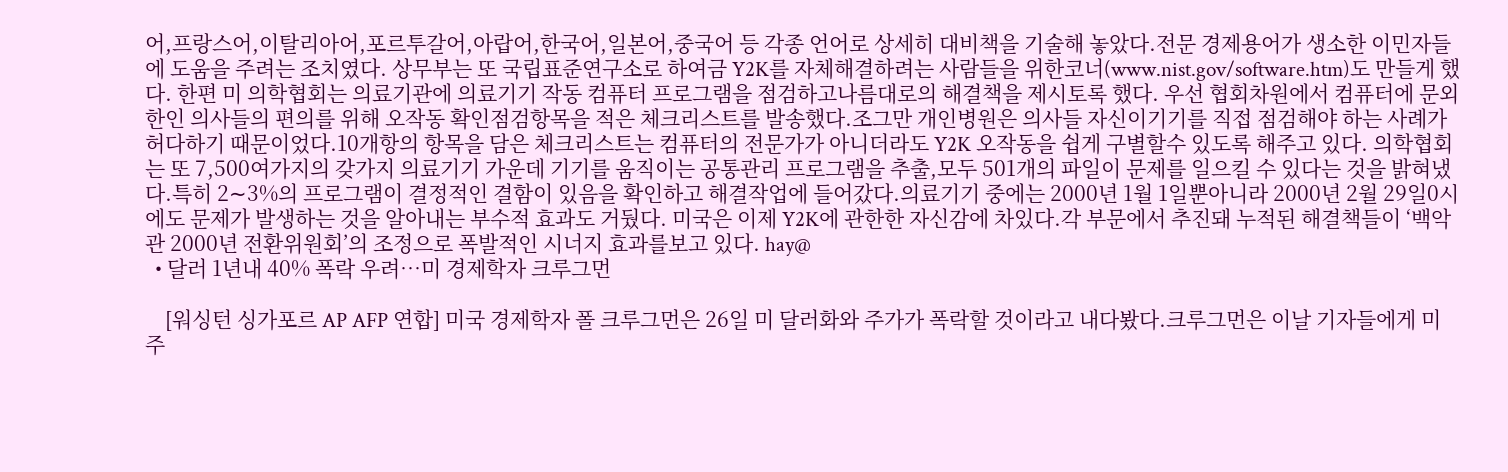어,프랑스어,이탈리아어,포르투갈어,아랍어,한국어,일본어,중국어 등 각종 언어로 상세히 대비책을 기술해 놓았다.전문 경제용어가 생소한 이민자들에 도움을 주려는 조치였다. 상무부는 또 국립표준연구소로 하여금 Y2K를 자체해결하려는 사람들을 위한코너(www.nist.gov/software.htm)도 만들게 했다. 한편 미 의학협회는 의료기관에 의료기기 작동 컴퓨터 프로그램을 점검하고나름대로의 해결책을 제시토록 했다. 우선 협회차원에서 컴퓨터에 문외한인 의사들의 편의를 위해 오작동 확인점검항목을 적은 체크리스트를 발송했다.조그만 개인병원은 의사들 자신이기기를 직접 점검해야 하는 사례가 허다하기 때문이었다.10개항의 항목을 담은 체크리스트는 컴퓨터의 전문가가 아니더라도 Y2K 오작동을 쉽게 구별할수 있도록 해주고 있다. 의학협회는 또 7,500여가지의 갖가지 의료기기 가운데 기기를 움직이는 공통관리 프로그램을 추출,모두 501개의 파일이 문제를 일으킬 수 있다는 것을 밝혀냈다.특히 2∼3%의 프로그램이 결정적인 결함이 있음을 확인하고 해결작업에 들어갔다.의료기기 중에는 2000년 1월 1일뿐아니라 2000년 2월 29일0시에도 문제가 발생하는 것을 알아내는 부수적 효과도 거뒀다. 미국은 이제 Y2K에 관한한 자신감에 차있다.각 부문에서 추진돼 누적된 해결책들이 ‘백악관 2000년 전환위원회’의 조정으로 폭발적인 시너지 효과를보고 있다. hay@
  • 달러 1년내 40% 폭락 우려…미 경제학자 크루그먼

    [워싱턴 싱가포르 AP AFP 연합] 미국 경제학자 폴 크루그먼은 26일 미 달러화와 주가가 폭락할 것이라고 내다봤다.크루그먼은 이날 기자들에게 미 주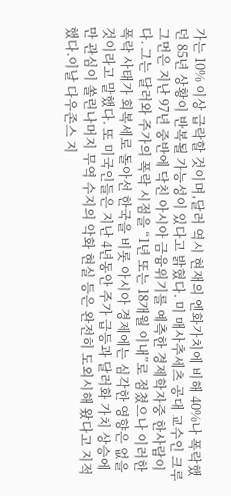가는 10% 이상 급락할 것이며,달러 역시 현재의 엔화가치에 비해 40%나 폭락했던 85년 상황이 반복될 가능성이 있다고 밝혔다. 미 매사추세츠 공대 교수인 크루그먼은 지난 97년 중반에 닥친 아시아 금융위기를 예측한 경제학자중 한사람이다. 그는 달러와 주가의 폭락 시점을 “1년 또는 18개월 이내”로 점쳤으나 이러한 폭락 사태가 회복세로 돌아선 한국을 비롯 아시아 경제에는 심각한 영향은 없을 것이라고 말했다. 또 미국인들은 지난 4년동안 주가 급등과 달러화 가치 상승에만 관심이 쏠린나머지 무역 수지의 악화 현실 등은 완전히 도외시해 왔다고 지적했다.이날 다우존스 지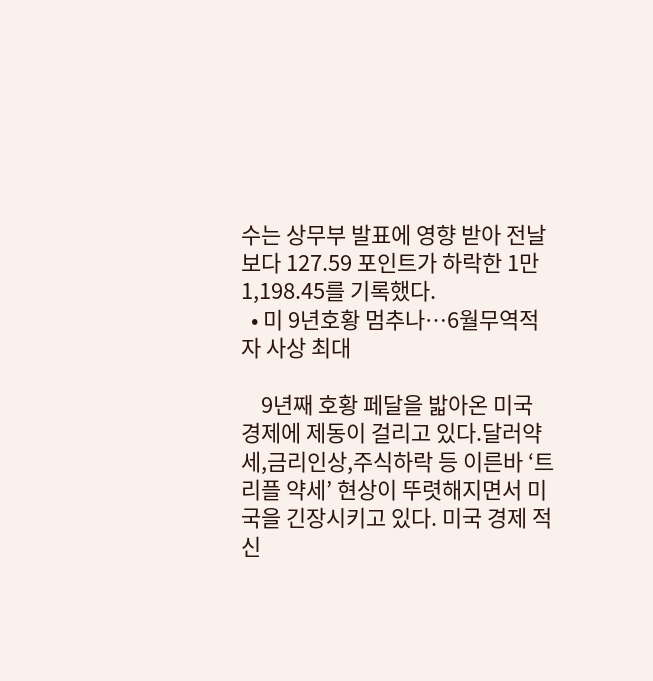수는 상무부 발표에 영향 받아 전날보다 127.59 포인트가 하락한 1만1,198.45를 기록했다.
  • 미 9년호황 멈추나…6월무역적자 사상 최대

    9년째 호황 페달을 밟아온 미국 경제에 제동이 걸리고 있다.달러약세,금리인상,주식하락 등 이른바 ‘트리플 약세’ 현상이 뚜렷해지면서 미국을 긴장시키고 있다. 미국 경제 적신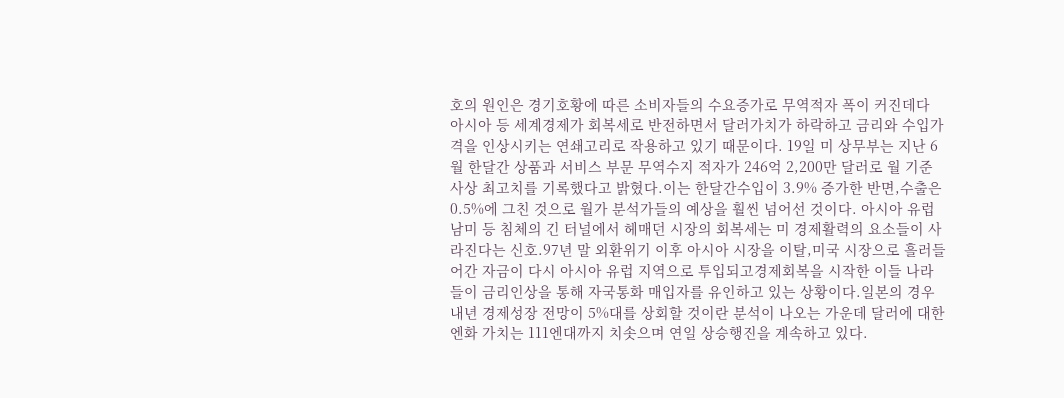호의 원인은 경기호황에 따른 소비자들의 수요증가로 무역적자 폭이 커진데다 아시아 등 세계경제가 회복세로 반전하면서 달러가치가 하락하고 금리와 수입가격을 인상시키는 연쇄고리로 작용하고 있기 때문이다. 19일 미 상무부는 지난 6월 한달간 상품과 서비스 부문 무역수지 적자가 246억 2,200만 달러로 월 기준 사상 최고치를 기록했다고 밝혔다.이는 한달간수입이 3.9% 증가한 반면,수출은 0.5%에 그친 것으로 월가 분석가들의 예상을 훨씬 넘어선 것이다. 아시아 유럽 남미 등 침체의 긴 터널에서 헤매던 시장의 회복세는 미 경제활력의 요소들이 사라진다는 신호.97년 말 외환위기 이후 아시아 시장을 이탈,미국 시장으로 흘러들어간 자금이 다시 아시아 유럽 지역으로 투입되고경제회복을 시작한 이들 나라들이 금리인상을 통해 자국통화 매입자를 유인하고 있는 상황이다.일본의 경우 내년 경제성장 전망이 5%대를 상회할 것이란 분석이 나오는 가운데 달러에 대한 엔화 가치는 111엔대까지 치솟으며 연일 상승행진을 계속하고 있다.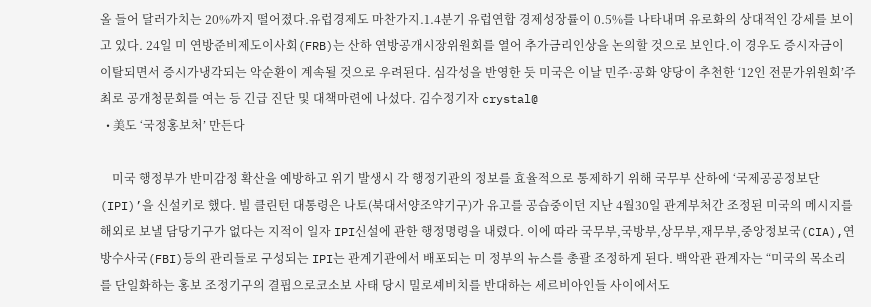올 들어 달러가치는 20%까지 떨어졌다.유럽경제도 마찬가지.1.4분기 유럽연합 경제성장률이 0.5%를 나타내며 유로화의 상대적인 강세를 보이고 있다. 24일 미 연방준비제도이사회(FRB)는 산하 연방공개시장위원회를 열어 추가금리인상을 논의할 것으로 보인다.이 경우도 증시자금이 이탈되면서 증시가냉각되는 악순환이 계속될 것으로 우려된다. 심각성을 반영한 듯 미국은 이날 민주·공화 양당이 추천한 ‘12인 전문가위원회’주최로 공개청문회를 여는 등 긴급 진단 및 대책마련에 나섰다. 김수정기자 crystal@
  • 美도 ‘국정홍보처’ 만든다

    미국 행정부가 반미감정 확산을 예방하고 위기 발생시 각 행정기관의 정보를 효율적으로 통제하기 위해 국무부 산하에 ‘국제공공정보단(IPI)’을 신설키로 했다. 빌 클린턴 대통령은 나토(북대서양조약기구)가 유고를 공습중이던 지난 4월30일 관계부처간 조정된 미국의 메시지를 해외로 보낼 담당기구가 없다는 지적이 일자 IPI신설에 관한 행정명령을 내렸다. 이에 따라 국무부,국방부,상무부,재무부,중앙정보국(CIA),연방수사국(FBI)등의 관리들로 구성되는 IPI는 관계기관에서 배포되는 미 정부의 뉴스를 총괄 조정하게 된다. 백악관 관계자는 “미국의 목소리를 단일화하는 홍보 조정기구의 결핍으로코소보 사태 당시 밀로셰비치를 반대하는 세르비아인들 사이에서도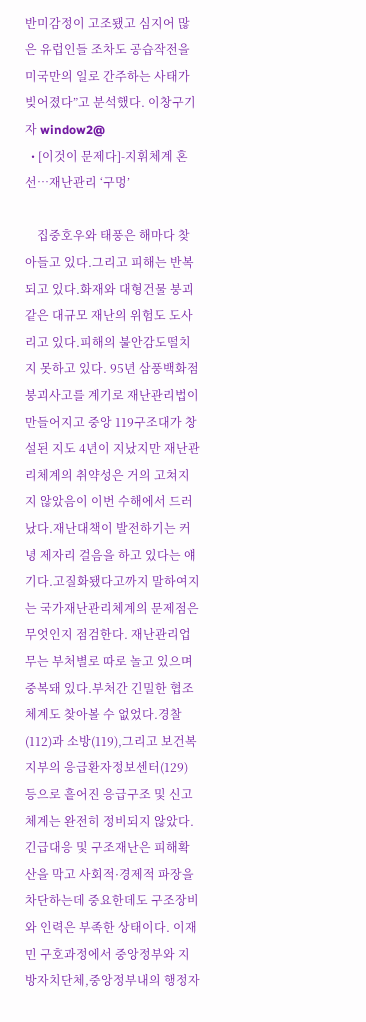반미감정이 고조됐고 심지어 많은 유럽인들 조차도 공습작전을 미국만의 일로 간주하는 사태가 빚어졌다”고 분석했다. 이창구기자 window2@
  • [이것이 문제다]-지휘체계 혼선…재난관리 ‘구멍’

    집중호우와 태풍은 해마다 찾아들고 있다.그리고 피해는 반복되고 있다.화재와 대형건물 붕괴같은 대규모 재난의 위험도 도사리고 있다.피해의 불안감도떨치지 못하고 있다. 95년 삼풍백화점 붕괴사고를 계기로 재난관리법이 만들어지고 중앙 119구조대가 창설된 지도 4년이 지났지만 재난관리체계의 취약성은 거의 고쳐지지 않았음이 이번 수해에서 드러났다.재난대책이 발전하기는 커녕 제자리 걸음을 하고 있다는 얘기다.고질화됐다고까지 말하여지는 국가재난관리체계의 문제점은 무엇인지 점검한다. 재난관리업무는 부처별로 따로 놀고 있으며 중복돼 있다.부처간 긴밀한 협조체계도 찾아볼 수 없었다.경찰(112)과 소방(119),그리고 보건복지부의 응급환자정보센터(129) 등으로 흩어진 응급구조 및 신고체계는 완전히 정비되지 않았다.긴급대응 및 구조재난은 피해확산을 막고 사회적·경제적 파장을차단하는데 중요한데도 구조장비와 인력은 부족한 상태이다. 이재민 구호과정에서 중앙정부와 지방자치단체,중앙정부내의 행정자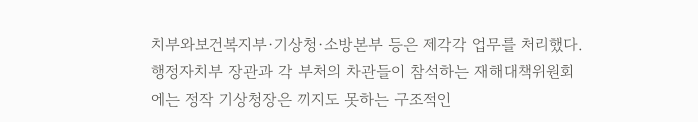치부와보건복지부·기상청·소방본부 등은 제각각 업무를 처리했다.행정자치부 장관과 각 부처의 차관들이 참석하는 재해대책위원회에는 정작 기상청장은 끼지도 못하는 구조적인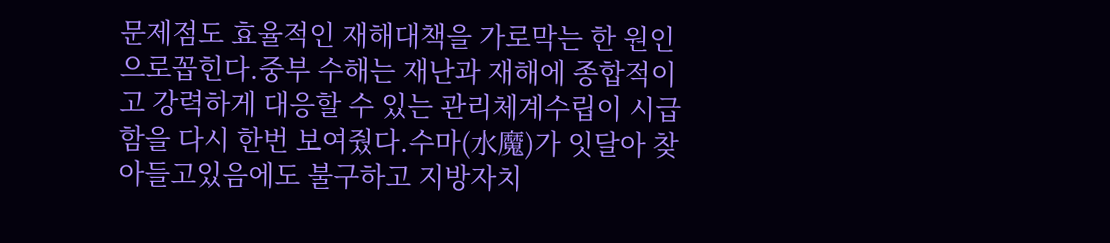문제점도 효율적인 재해대책을 가로막는 한 원인으로꼽힌다.중부 수해는 재난과 재해에 종합적이고 강력하게 대응할 수 있는 관리체계수립이 시급함을 다시 한번 보여줬다.수마(水魔)가 잇달아 찾아들고있음에도 불구하고 지방자치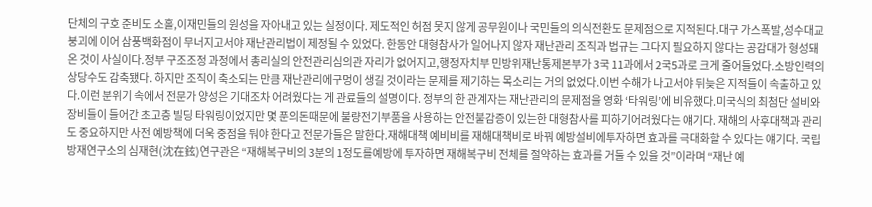단체의 구호 준비도 소홀,이재민들의 원성을 자아내고 있는 실정이다. 제도적인 허점 못지 않게 공무원이나 국민들의 의식전환도 문제점으로 지적된다.대구 가스폭발,성수대교 붕괴에 이어 삼풍백화점이 무너지고서야 재난관리법이 제정될 수 있었다. 한동안 대형참사가 일어나지 않자 재난관리 조직과 법규는 그다지 필요하지 않다는 공감대가 형성돼 온 것이 사실이다.정부 구조조정 과정에서 총리실의 안전관리심의관 자리가 없어지고,행정자치부 민방위재난통제본부가 3국 11과에서 2국5과로 크게 줄어들었다.소방인력의 상당수도 감축됐다. 하지만 조직이 축소되는 만큼 재난관리에구멍이 생길 것이라는 문제를 제기하는 목소리는 거의 없었다.이번 수해가 나고서야 뒤늦은 지적들이 속출하고 있다.이런 분위기 속에서 전문가 양성은 기대조차 어려웠다는 게 관료들의 설명이다. 정부의 한 관계자는 재난관리의 문제점을 영화 ‘타워링’에 비유했다.미국식의 최첨단 설비와 장비들이 들어간 초고층 빌딩 타워링이었지만 몇 푼의돈때문에 불량전기부품을 사용하는 안전불감증이 있는한 대형참사를 피하기어려웠다는 얘기다. 재해의 사후대책과 관리도 중요하지만 사전 예방책에 더욱 중점을 둬야 한다고 전문가들은 말한다.재해대책 예비비를 재해대책비로 바꿔 예방설비에투자하면 효과를 극대화할 수 있다는 얘기다. 국립방재연구소의 심재현(沈在鉉)연구관은 “재해복구비의 3분의 1정도를예방에 투자하면 재해복구비 전체를 절약하는 효과를 거둘 수 있을 것”이라며 “재난 예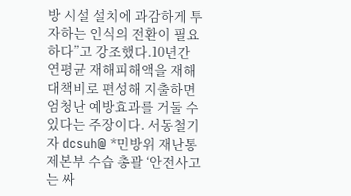방 시설 설치에 과감하게 투자하는 인식의 전환이 필요하다”고 강조했다.10년간 연평균 재해피해액을 재해대책비로 편성해 지출하면 엄청난 예방효과를 거둘 수 있다는 주장이다. 서동철기자 dcsuh@ *민방위 재난통제본부 수습 총괄 ‘안전사고는 싸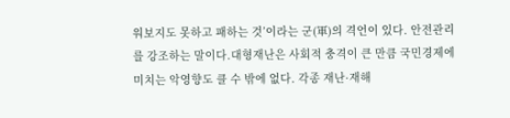워보지도 못하고 패하는 것’이라는 군(軍)의 격언이 있다. 안전관리를 강조하는 말이다.대형재난은 사회적 충격이 큰 만큼 국민경제에미치는 악영향도 클 수 밖에 없다. 각종 재난·재해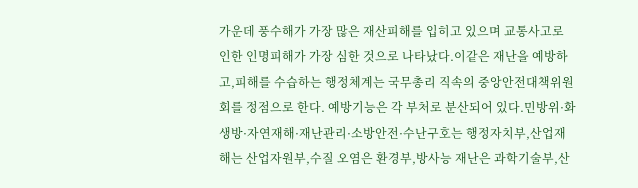가운데 풍수해가 가장 많은 재산피해를 입히고 있으며 교통사고로 인한 인명피해가 가장 심한 것으로 나타났다.이같은 재난을 예방하고,피해를 수습하는 행정체계는 국무총리 직속의 중앙안전대책위원회를 정점으로 한다. 예방기능은 각 부처로 분산되어 있다.민방위·화생방·자연재해·재난관리·소방안전·수난구호는 행정자치부,산업재해는 산업자원부,수질 오염은 환경부,방사능 재난은 과학기술부,산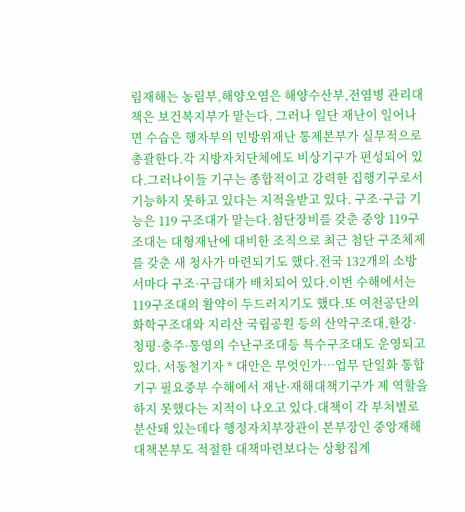림재해는 농림부,해양오염은 해양수산부,전염병 관리대책은 보건복지부가 맡는다. 그러나 일단 재난이 일어나면 수습은 행자부의 민방위재난 통제본부가 실무적으로 총괄한다.각 지방자치단체에도 비상기구가 편성되어 있다.그러나이들 기구는 종합적이고 강력한 집행기구로서 기능하지 못하고 있다는 지적을받고 있다. 구조·구급 기능은 119 구조대가 맡는다.첨단장비를 갖춘 중앙 119구조대는 대형재난에 대비한 조직으로 최근 첨단 구조체제를 갖춘 새 청사가 마련되기도 했다.전국 132개의 소방서마다 구조·구급대가 배치되어 있다.이번 수해에서는 119구조대의 활약이 두드러지기도 했다.또 여천공단의 화학구조대와 지리산 국립공원 등의 산악구조대,한강·청평·충주·통영의 수난구조대등 특수구조대도 운영되고 있다. 서동철기자 * 대안은 무엇인가…업무 단일화 통합기구 필요중부 수해에서 재난·재해대책기구가 제 역할을 하지 못했다는 지적이 나오고 있다.대책이 각 부처별로 분산돼 있는데다 행정자치부장관이 본부장인 중앙재해대책본부도 적절한 대책마련보다는 상황집계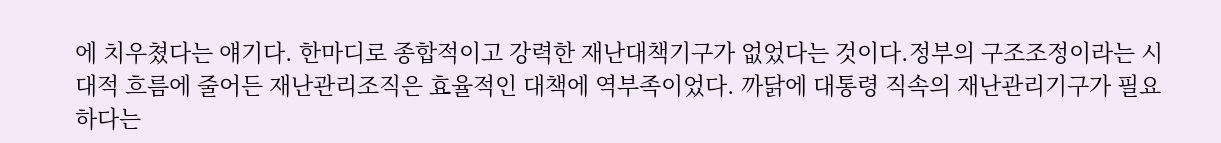에 치우쳤다는 얘기다. 한마디로 종합적이고 강력한 재난대책기구가 없었다는 것이다.정부의 구조조정이라는 시대적 흐름에 줄어든 재난관리조직은 효율적인 대책에 역부족이었다. 까닭에 대통령 직속의 재난관리기구가 필요하다는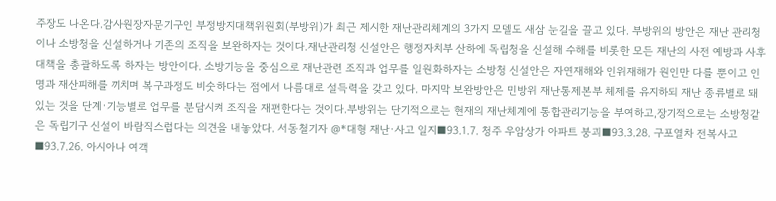주장도 나온다.감사원장자문기구인 부정방지대책위원회(부방위)가 최근 제시한 재난관리체계의 3가지 모델도 새삼 눈길을 끌고 있다. 부방위의 방안은 재난 관리청이나 소방청을 신설하거나 기존의 조직을 보완하자는 것이다.재난관리청 신설안은 행정자치부 산하에 독립청을 신설해 수해를 비롯한 모든 재난의 사전 예방과 사후 대책을 총괄하도록 하자는 방안이다. 소방기능을 중심으로 재난관련 조직과 업무를 일원화하자는 소방청 신설안은 자연재해와 인위재해가 원인만 다를 뿐이고 인명과 재산피해를 끼치며 복구과정도 비숫하다는 점에서 나름대로 설득력을 갖고 있다. 마지막 보완방안은 민방위 재난통제본부 체제를 유지하되 재난 종류별로 돼 있는 것을 단계·기능별로 업무를 분담시켜 조직을 재편한다는 것이다.부방위는 단기적으로는 현재의 재난체계에 통합관리기능을 부여하고,장기적으로는 소방청같은 독립기구 신설이 바람직스럽다는 의견을 내놓았다. 서동철기자 @*대형 재난·사고 일지■93.1.7. 청주 우암상가 아파트 붕괴■93.3.28. 구포열차 전복사고■93.7.26. 아시아나 여객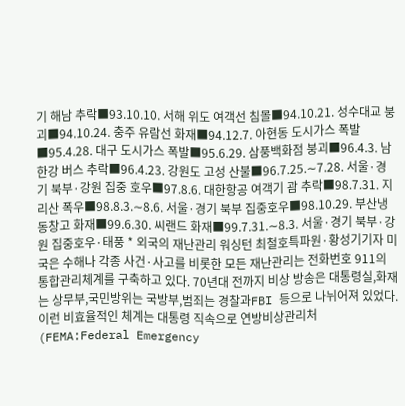기 해남 추락■93.10.10. 서해 위도 여객선 침몰■94.10.21. 성수대교 붕괴■94.10.24. 충주 유람선 화재■94.12.7. 아현동 도시가스 폭발■95.4.28. 대구 도시가스 폭발■95.6.29. 삼풍백화점 붕괴■96.4.3. 남한강 버스 추락■96.4.23. 강원도 고성 산불■96.7.25.∼7.28. 서울·경기 북부·강원 집중 호우■97.8.6. 대한항공 여객기 괌 추락■98.7.31. 지리산 폭우■98.8.3.∼8.6. 서울·경기 북부 집중호우■98.10.29. 부산냉동창고 화재■99.6.30. 씨랜드 화재■99.7.31.∼8.3. 서울·경기 북부·강원 집중호우·태풍 * 외국의 재난관리 워싱턴 최철호특파원·황성기기자 미국은 수해나 각종 사건·사고를 비롯한 모든 재난관리는 전화번호 911의 통합관리체계를 구축하고 있다. 70년대 전까지 비상 방송은 대통령실,화재는 상무부,국민방위는 국방부,범죄는 경찰과FBI 등으로 나뉘어져 있었다.이런 비효율적인 체계는 대통령 직속으로 연방비상관리처(FEMA:Federal Emergency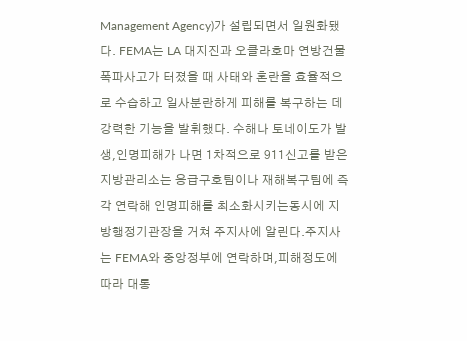Management Agency)가 설립되면서 일원화됐다. FEMA는 LA 대지진과 오클라호마 연방건물 폭파사고가 터졌을 때 사태와 혼란을 효율적으로 수습하고 일사분란하게 피해를 복구하는 데 강력한 기능을 발휘했다. 수해나 토네이도가 발생,인명피해가 나면 1차적으로 911신고를 받은 지방관리소는 응급구호팀이나 재해복구팀에 즉각 연락해 인명피해를 최소화시키는동시에 지방행정기관장을 거쳐 주지사에 알린다.주지사는 FEMA와 중앙정부에 연락하며,피해정도에 따라 대통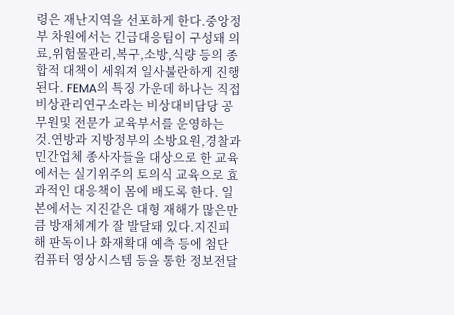령은 재난지역을 선포하게 한다.중앙정부 차원에서는 긴급대응팀이 구성돼 의료,위험물관리,복구,소방,식량 등의 종합적 대책이 세워져 일사불란하게 진행된다. FEMA의 특징 가운데 하나는 직접 비상관리연구소라는 비상대비담당 공무원및 전문가 교육부서를 운영하는 것.연방과 지방정부의 소방요원,경찰과 민간업체 종사자들을 대상으로 한 교육에서는 실기위주의 토의식 교육으로 효과적인 대응책이 몸에 배도록 한다. 일본에서는 지진같은 대형 재해가 많은만큼 방재체계가 잘 발달돼 있다.지진피해 판독이나 화재확대 예측 등에 첨단 컴퓨터 영상시스템 등을 통한 정보전달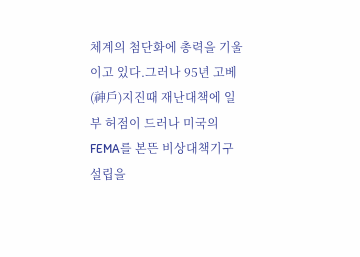체계의 첨단화에 총력을 기울이고 있다.그러나 95년 고베(神戶)지진때 재난대책에 일부 허점이 드러나 미국의 FEMA를 본뜬 비상대책기구 설립을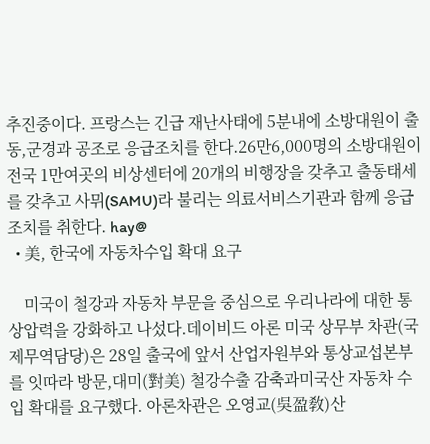추진중이다. 프랑스는 긴급 재난사태에 5분내에 소방대원이 출동,군경과 공조로 응급조치를 한다.26만6,000명의 소방대원이 전국 1만여곳의 비상센터에 20개의 비행장을 갖추고 출동태세를 갖추고 사뮈(SAMU)라 불리는 의료서비스기관과 함께 응급조치를 취한다. hay@
  • 美, 한국에 자동차수입 확대 요구

    미국이 철강과 자동차 부문을 중심으로 우리나라에 대한 통상압력을 강화하고 나섰다.데이비드 아론 미국 상무부 차관(국제무역담당)은 28일 출국에 앞서 산업자원부와 통상교섭본부를 잇따라 방문,대미(對美) 철강수출 감축과미국산 자동차 수입 확대를 요구했다. 아론차관은 오영교(吳盈敎)산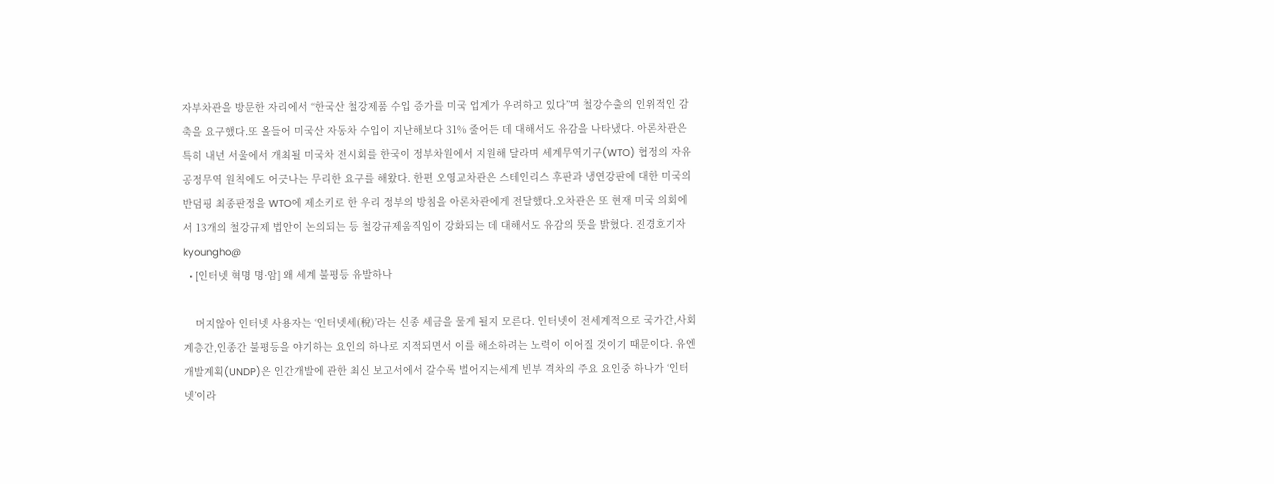자부차관을 방문한 자리에서 “한국산 철강제품 수입 증가를 미국 업계가 우려하고 있다”며 철강수출의 인위적인 감축을 요구했다.또 올들어 미국산 자동차 수입이 지난해보다 31% 줄어든 데 대해서도 유감을 나타냈다. 아론차관은 특히 내년 서울에서 개최될 미국차 전시회를 한국이 정부차원에서 지원해 달라며 세계무역기구(WTO) 협정의 자유공정무역 원칙에도 어긋나는 무리한 요구를 해왔다. 한편 오영교차관은 스테인리스 후판과 냉연강판에 대한 미국의 반덤핑 최종판정을 WTO에 제소키로 한 우리 정부의 방침을 아론차관에게 전달했다.오차관은 또 현재 미국 의회에서 13개의 철강규제 법안이 논의되는 등 철강규제움직임이 강화되는 데 대해서도 유감의 뜻을 밝혔다. 진경호기자 kyoungho@
  • [인터넷 혁명 명·암] 왜 세계 불평등 유발하나

    머지않아 인터넷 사용자는 ‘인터넷세(稅)’라는 신종 세금을 물게 될지 모른다. 인터넷이 전세계적으로 국가간,사회계층간,인종간 불평등을 야기하는 요인의 하나로 지적되면서 이를 해소하려는 노력이 이어질 것이기 때문이다. 유엔개발계획(UNDP)은 인간개발에 관한 최신 보고서에서 갈수록 벌어지는세계 빈부 격차의 주요 요인중 하나가 ‘인터넷’이라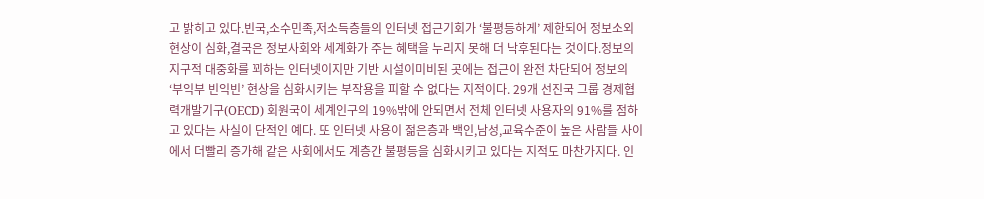고 밝히고 있다.빈국,소수민족,저소득층들의 인터넷 접근기회가 ‘불평등하게’ 제한되어 정보소외 현상이 심화,결국은 정보사회와 세계화가 주는 혜택을 누리지 못해 더 낙후된다는 것이다.정보의 지구적 대중화를 꾀하는 인터넷이지만 기반 시설이미비된 곳에는 접근이 완전 차단되어 정보의 ‘부익부 빈익빈’ 현상을 심화시키는 부작용을 피할 수 없다는 지적이다. 29개 선진국 그룹 경제협력개발기구(OECD) 회원국이 세계인구의 19%밖에 안되면서 전체 인터넷 사용자의 91%를 점하고 있다는 사실이 단적인 예다. 또 인터넷 사용이 젊은층과 백인,남성,교육수준이 높은 사람들 사이에서 더빨리 증가해 같은 사회에서도 계층간 불평등을 심화시키고 있다는 지적도 마찬가지다. 인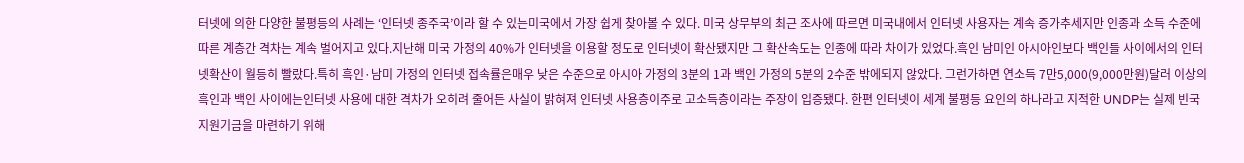터넷에 의한 다양한 불평등의 사례는 ‘인터넷 종주국’이라 할 수 있는미국에서 가장 쉽게 찾아볼 수 있다. 미국 상무부의 최근 조사에 따르면 미국내에서 인터넷 사용자는 계속 증가추세지만 인종과 소득 수준에 따른 계층간 격차는 계속 벌어지고 있다.지난해 미국 가정의 40%가 인터넷을 이용할 정도로 인터넷이 확산됐지만 그 확산속도는 인종에 따라 차이가 있었다.흑인 남미인 아시아인보다 백인들 사이에서의 인터넷확산이 월등히 빨랐다.특히 흑인·남미 가정의 인터넷 접속률은매우 낮은 수준으로 아시아 가정의 3분의 1과 백인 가정의 5분의 2수준 밖에되지 않았다. 그런가하면 연소득 7만5,000(9,000만원)달러 이상의 흑인과 백인 사이에는인터넷 사용에 대한 격차가 오히려 줄어든 사실이 밝혀져 인터넷 사용층이주로 고소득층이라는 주장이 입증됐다. 한편 인터넷이 세계 불평등 요인의 하나라고 지적한 UNDP는 실제 빈국 지원기금을 마련하기 위해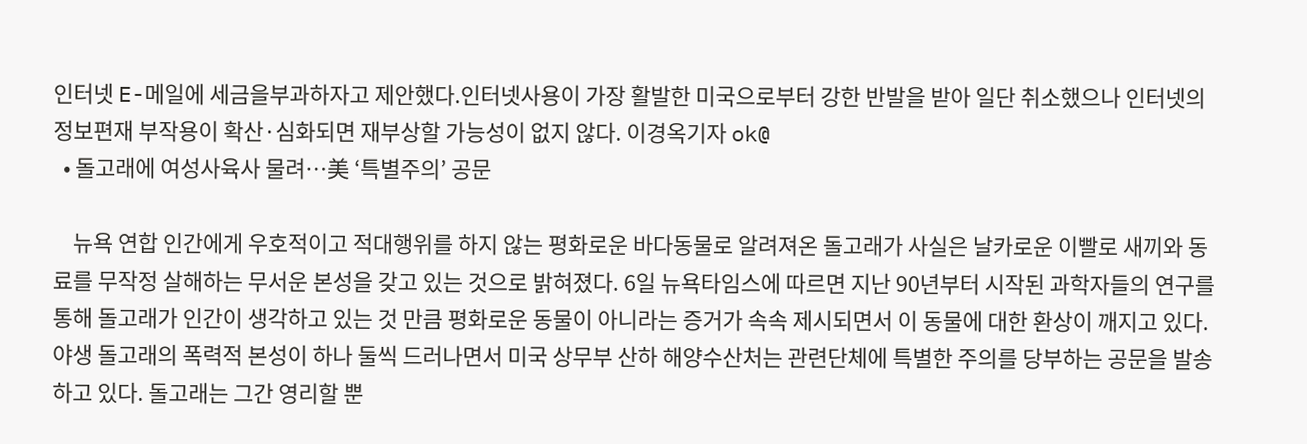인터넷 E-메일에 세금을부과하자고 제안했다.인터넷사용이 가장 활발한 미국으로부터 강한 반발을 받아 일단 취소했으나 인터넷의 정보편재 부작용이 확산·심화되면 재부상할 가능성이 없지 않다. 이경옥기자 ok@
  • 돌고래에 여성사육사 물려…美 ‘특별주의’ 공문

    뉴욕 연합 인간에게 우호적이고 적대행위를 하지 않는 평화로운 바다동물로 알려져온 돌고래가 사실은 날카로운 이빨로 새끼와 동료를 무작정 살해하는 무서운 본성을 갖고 있는 것으로 밝혀졌다. 6일 뉴욕타임스에 따르면 지난 90년부터 시작된 과학자들의 연구를 통해 돌고래가 인간이 생각하고 있는 것 만큼 평화로운 동물이 아니라는 증거가 속속 제시되면서 이 동물에 대한 환상이 깨지고 있다. 야생 돌고래의 폭력적 본성이 하나 둘씩 드러나면서 미국 상무부 산하 해양수산처는 관련단체에 특별한 주의를 당부하는 공문을 발송하고 있다. 돌고래는 그간 영리할 뿐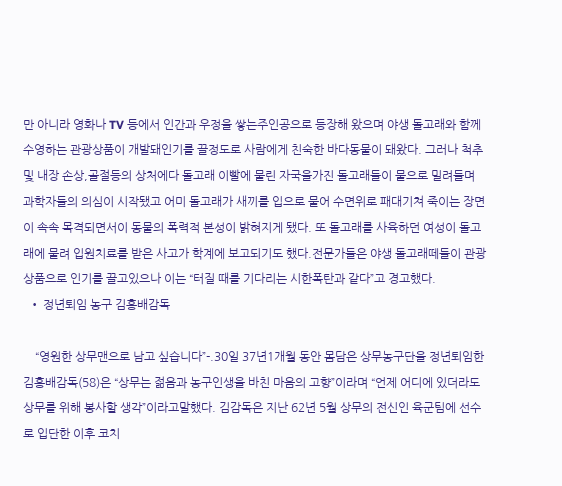만 아니라 영화나 TV 등에서 인간과 우정을 쌓는주인공으로 등장해 왔으며 야생 돌고래와 함께 수영하는 관광상품이 개발돼인기를 끌정도로 사람에게 친숙한 바다동물이 돼왔다. 그러나 척추 및 내장 손상,골절등의 상처에다 돌고래 이빨에 물린 자국을가진 돌고래들이 뭍으로 밀려들며 과학자들의 의심이 시작됐고 어미 돌고래가 새끼를 입으로 물어 수면위로 패대기쳐 죽이는 장면이 속속 목격되면서이 동물의 폭력적 본성이 밝혀지게 됐다. 또 돌고래를 사육하던 여성이 돌고래에 물려 입원치료를 받은 사고가 학계에 보고되기도 했다.전문가들은 야생 돌고래떼들이 관광상품으로 인기를 끌고있으나 이는 “터질 때를 기다리는 시한폭탄과 같다”고 경고했다.
  • 정년퇴임 농구 김홍배감독

    “영원한 상무맨으로 남고 싶습니다”-.30일 37년1개월 동안 몸담은 상무농구단을 정년퇴임한 김홍배감독(58)은 “상무는 젊음과 농구인생을 바친 마음의 고향”이라며 “언제 어디에 있더라도 상무를 위해 봉사할 생각”이라고말했다. 김감독은 지난 62년 5월 상무의 전신인 육군팀에 선수로 입단한 이후 코치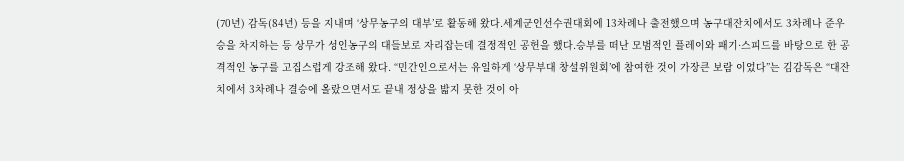(70년) 감독(84년) 등을 지내며 ‘상무농구의 대부’로 활동해 왔다.세계군인선수권대회에 13차례나 출전했으며 농구대잔치에서도 3차례나 준우승을 차지하는 등 상무가 성인농구의 대들보로 자리잡는데 결정적인 공헌을 했다.승부를 떠난 모범적인 플레이와 패기·스피드를 바탕으로 한 공격적인 농구를 고집스럽게 강조해 왔다. “민간인으로서는 유일하게 ‘상무부대 창설위원회’에 참여한 것이 가장큰 보람 이었다”는 김감독은 “대잔치에서 3차례나 결승에 올랐으면서도 끝내 정상을 밟지 못한 것이 아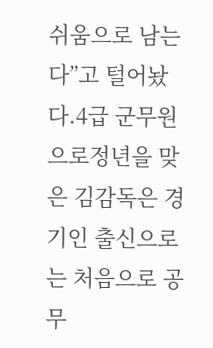쉬움으로 남는다”고 털어놨다.4급 군무원으로정년을 맞은 김감독은 경기인 출신으로는 처음으로 공무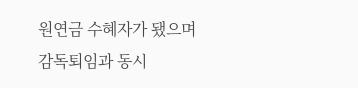원연금 수혜자가 됐으며 감독퇴임과 동시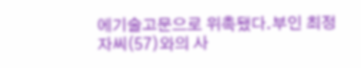에기술고문으로 위촉됐다.부인 최정자씨(57)와의 사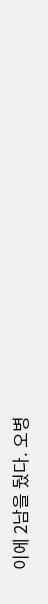이에 2남을 뒀다. 오병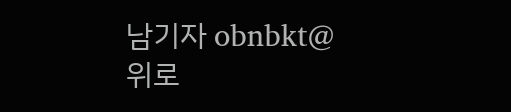남기자 obnbkt@
위로